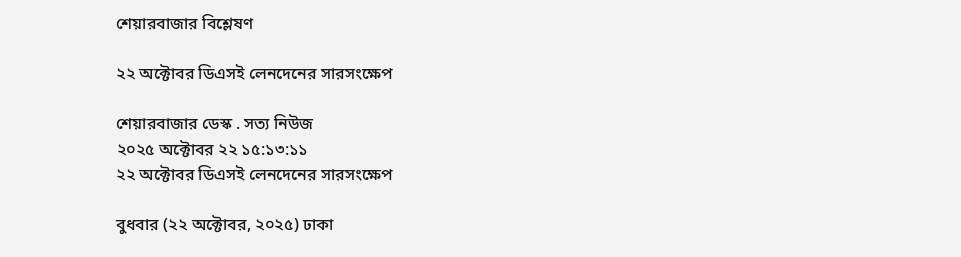শেয়ারবাজার বিশ্লেষণ

২২ অক্টোবর ডিএসই লেনদেনের সারসংক্ষেপ

শেয়ারবাজার ডেস্ক . সত্য নিউজ
২০২৫ অক্টোবর ২২ ১৫:১৩:১১
২২ অক্টোবর ডিএসই লেনদেনের সারসংক্ষেপ

বুধবার (২২ অক্টোবর, ২০২৫) ঢাকা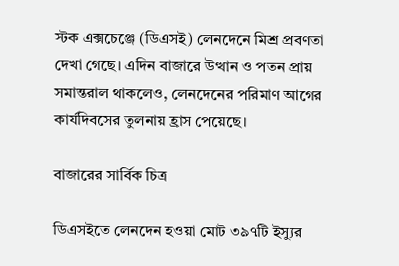স্টক এক্সচেঞ্জে (ডিএসই) লেনদেনে মিশ্র প্রবণতা দেখা গেছে। এদিন বাজারে উত্থান ও পতন প্রায় সমান্তরাল থাকলেও, লেনদেনের পরিমাণ আগের কার্যদিবসের তুলনায় হ্রাস পেয়েছে।

বাজারের সার্বিক চিত্র

ডিএসইতে লেনদেন হওয়া মোট ৩৯৭টি ইস্যুর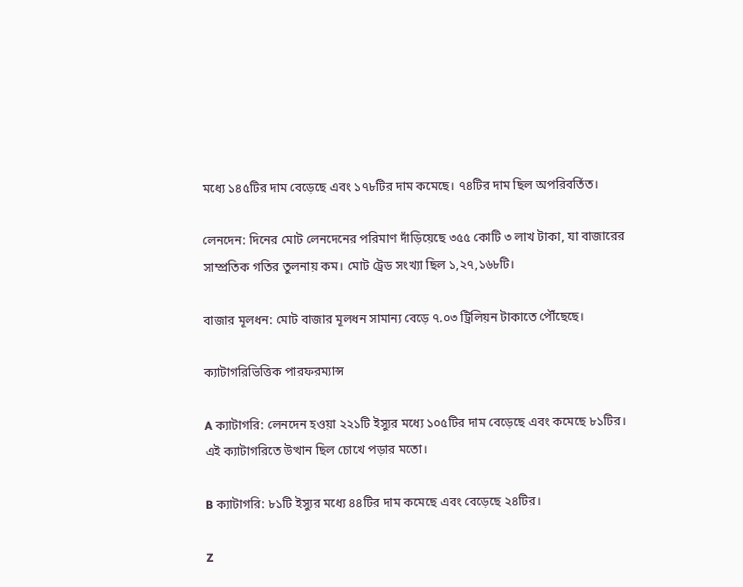মধ্যে ১৪৫টির দাম বেড়েছে এবং ১৭৮টির দাম কমেছে। ৭৪টির দাম ছিল অপরিবর্তিত।

লেনদেন: দিনের মোট লেনদেনের পরিমাণ দাঁড়িয়েছে ৩৫৫ কোটি ৩ লাখ টাকা, যা বাজারের সাম্প্রতিক গতির তুলনায় কম। মোট ট্রেড সংখ্যা ছিল ১,২৭,১৬৮টি।

বাজার মূলধন: মোট বাজার মূলধন সামান্য বেড়ে ৭.০৩ ট্রিলিয়ন টাকাতে পৌঁছেছে।

ক্যাটাগরিভিত্তিক পারফরম্যান্স

A ক্যাটাগরি: লেনদেন হওয়া ২২১টি ইস্যুর মধ্যে ১০৫টির দাম বেড়েছে এবং কমেছে ৮১টির। এই ক্যাটাগরিতে উত্থান ছিল চোখে পড়ার মতো।

B ক্যাটাগরি: ৮১টি ইস্যুর মধ্যে ৪৪টির দাম কমেছে এবং বেড়েছে ২৪টির।

Z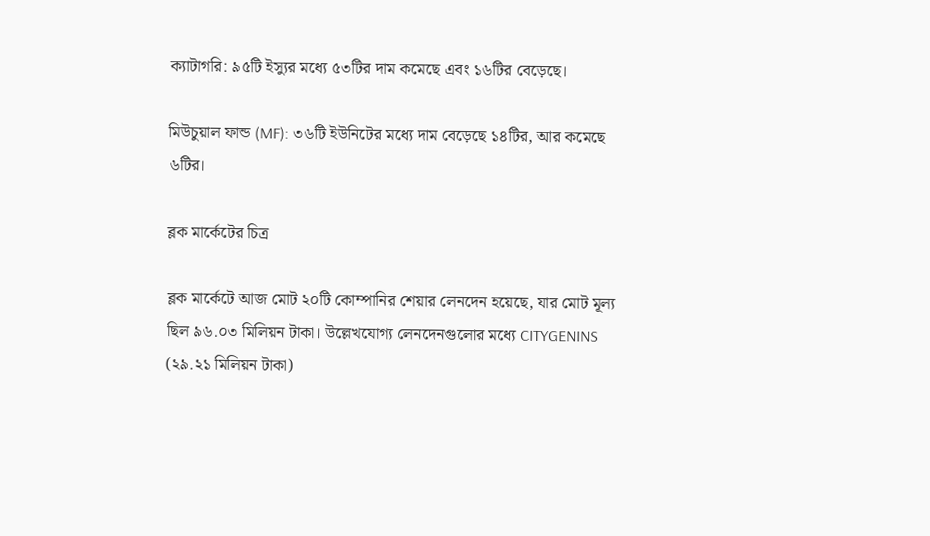ক্যাটাগরি: ৯৫টি ইস্যুর মধ্যে ৫৩টির দাম কমেছে এবং ১৬টির বেড়েছে।

মিউচুয়াল ফান্ড (MF): ৩৬টি ইউনিটের মধ্যে দাম বেড়েছে ১৪টির, আর কমেছে ৬টির।

ব্লক মার্কেটের চিত্র

ব্লক মার্কেটে আজ মোট ২০টি কোম্পানির শেয়ার লেনদেন হয়েছে, যার মোট মূল্য ছিল ৯৬.০৩ মিলিয়ন টাকা। উল্লেখযোগ্য লেনদেনগুলোর মধ্যে CITYGENINS (২৯.২১ মিলিয়ন টাকা)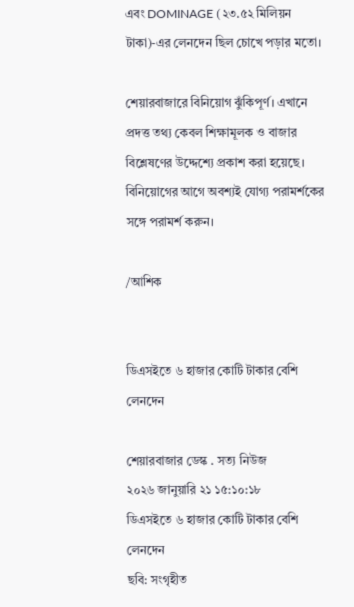এবং DOMINAGE (২৩.৫২ মিলিয়ন টাকা)-এর লেনদেন ছিল চোখে পড়ার মতো।

শেয়ারবাজারে বিনিয়োগ ঝুঁকিপূর্ণ। এখানে প্রদত্ত তথ্য কেবল শিক্ষামূলক ও বাজার বিশ্লেষণের উদ্দেশ্যে প্রকাশ করা হয়েছে। বিনিয়োগের আগে অবশ্যই যোগ্য পরামর্শকের সঙ্গে পরামর্শ করুন।

/আশিক


ডিএসইতে ৬ হাজার কোটি টাকার বেশি লেনদেন

শেয়ারবাজার ডেস্ক . সত্য নিউজ
২০২৬ জানুয়ারি ২১ ১৫:১০:১৮
ডিএসইতে ৬ হাজার কোটি টাকার বেশি লেনদেন
ছবি: সংগৃহীত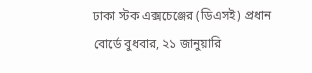ঢাকা স্টক এক্সচেঞ্জের (ডিএসই) প্রধান বোর্ডে বুধবার, ২১ জানুয়ারি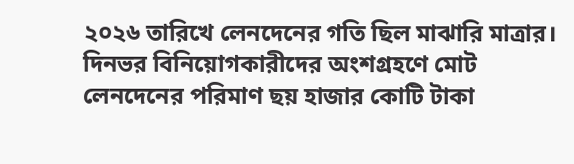২০২৬ তারিখে লেনদেনের গতি ছিল মাঝারি মাত্রার। দিনভর বিনিয়োগকারীদের অংশগ্রহণে মোট লেনদেনের পরিমাণ ছয় হাজার কোটি টাকা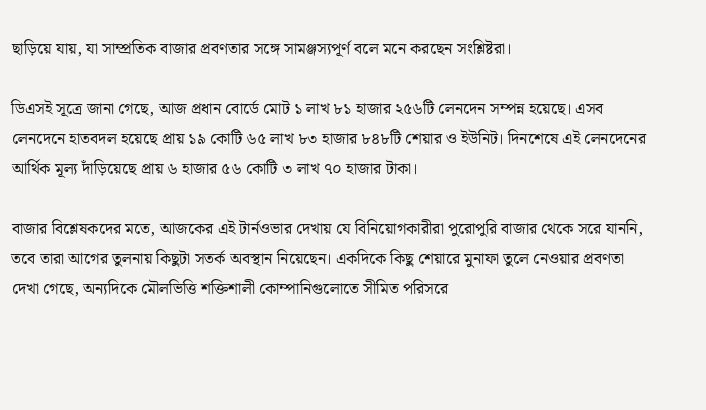ছাড়িয়ে যায়, যা সাম্প্রতিক বাজার প্রবণতার সঙ্গে সামঞ্জস্যপূর্ণ বলে মনে করছেন সংশ্লিষ্টরা।

ডিএসই সূত্রে জানা গেছে, আজ প্রধান বোর্ডে মোট ১ লাখ ৮১ হাজার ২৫৬টি লেনদেন সম্পন্ন হয়েছে। এসব লেনদেনে হাতবদল হয়েছে প্রায় ১৯ কোটি ৬৫ লাখ ৮৩ হাজার ৮৪৮টি শেয়ার ও ইউনিট। দিনশেষে এই লেনদেনের আর্থিক মূল্য দাঁড়িয়েছে প্রায় ৬ হাজার ৫৬ কোটি ৩ লাখ ৭০ হাজার টাকা।

বাজার বিশ্লেষকদের মতে, আজকের এই টার্নওভার দেখায় যে বিনিয়োগকারীরা পুরোপুরি বাজার থেকে সরে যাননি, তবে তারা আগের তুলনায় কিছুটা সতর্ক অবস্থান নিয়েছেন। একদিকে কিছু শেয়ারে মুনাফা তুলে নেওয়ার প্রবণতা দেখা গেছে, অন্যদিকে মৌলভিত্তি শক্তিশালী কোম্পানিগুলোতে সীমিত পরিসরে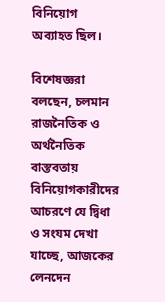বিনিয়োগ অব্যাহত ছিল।

বিশেষজ্ঞরা বলছেন, চলমান রাজনৈতিক ও অর্থনৈতিক বাস্তবতায় বিনিয়োগকারীদের আচরণে যে দ্বিধা ও সংযম দেখা যাচ্ছে, আজকের লেনদেন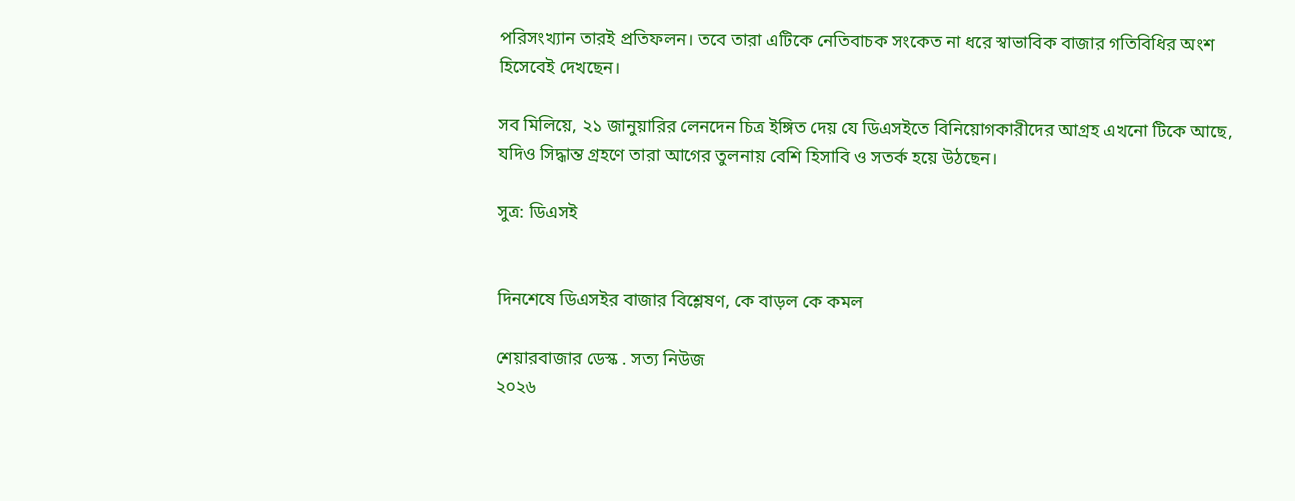পরিসংখ্যান তারই প্রতিফলন। তবে তারা এটিকে নেতিবাচক সংকেত না ধরে স্বাভাবিক বাজার গতিবিধির অংশ হিসেবেই দেখছেন।

সব মিলিয়ে, ২১ জানুয়ারির লেনদেন চিত্র ইঙ্গিত দেয় যে ডিএসইতে বিনিয়োগকারীদের আগ্রহ এখনো টিকে আছে, যদিও সিদ্ধান্ত গ্রহণে তারা আগের তুলনায় বেশি হিসাবি ও সতর্ক হয়ে উঠছেন।

সুত্র: ডিএসই


দিনশেষে ডিএসইর বাজার বিশ্লেষণ, কে বাড়ল কে কমল

শেয়ারবাজার ডেস্ক . সত্য নিউজ
২০২৬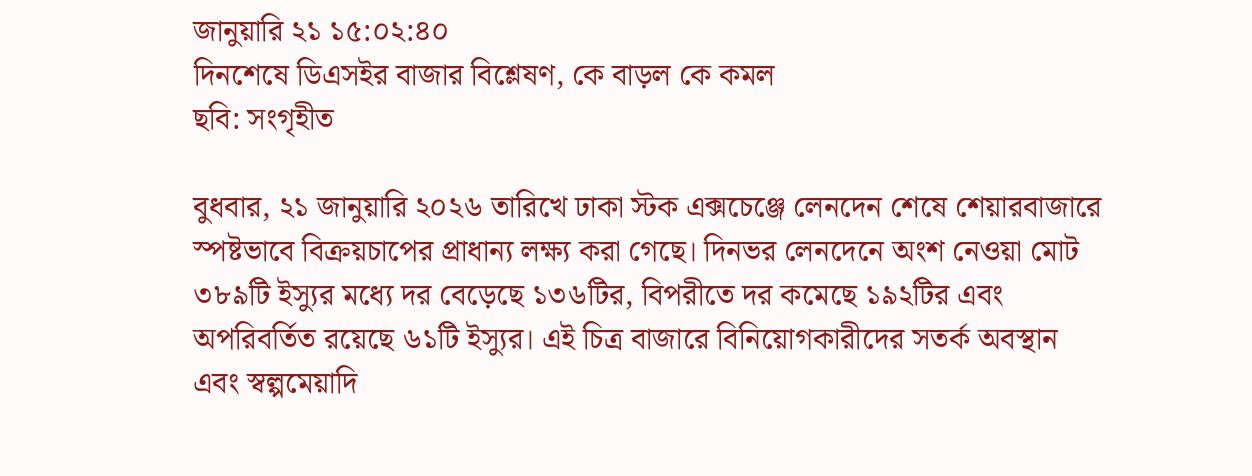জানুয়ারি ২১ ১৫:০২:৪০
দিনশেষে ডিএসইর বাজার বিশ্লেষণ, কে বাড়ল কে কমল
ছবি: সংগৃহীত

বুধবার, ২১ জানুয়ারি ২০২৬ তারিখে ঢাকা স্টক এক্সচেঞ্জে লেনদেন শেষে শেয়ারবাজারে স্পষ্টভাবে বিক্রয়চাপের প্রাধান্য লক্ষ্য করা গেছে। দিনভর লেনদেনে অংশ নেওয়া মোট ৩৮৯টি ইস্যুর মধ্যে দর বেড়েছে ১৩৬টির, বিপরীতে দর কমেছে ১৯২টির এবং অপরিবর্তিত রয়েছে ৬১টি ইস্যুর। এই চিত্র বাজারে বিনিয়োগকারীদের সতর্ক অবস্থান এবং স্বল্পমেয়াদি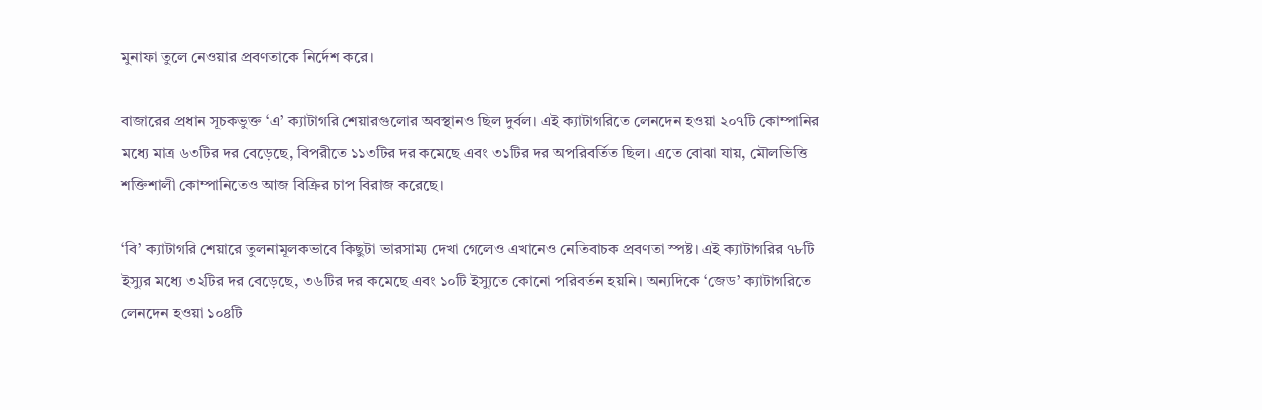মুনাফা তুলে নেওয়ার প্রবণতাকে নির্দেশ করে।

বাজারের প্রধান সূচকভুক্ত ‘এ’ ক্যাটাগরি শেয়ারগুলোর অবস্থানও ছিল দুর্বল। এই ক্যাটাগরিতে লেনদেন হওয়া ২০৭টি কোম্পানির মধ্যে মাত্র ৬৩টির দর বেড়েছে, বিপরীতে ১১৩টির দর কমেছে এবং ৩১টির দর অপরিবর্তিত ছিল। এতে বোঝা যায়, মৌলভিত্তি শক্তিশালী কোম্পানিতেও আজ বিক্রির চাপ বিরাজ করেছে।

‘বি’ ক্যাটাগরি শেয়ারে তুলনামূলকভাবে কিছুটা ভারসাম্য দেখা গেলেও এখানেও নেতিবাচক প্রবণতা স্পষ্ট। এই ক্যাটাগরির ৭৮টি ইস্যুর মধ্যে ৩২টির দর বেড়েছে, ৩৬টির দর কমেছে এবং ১০টি ইস্যুতে কোনো পরিবর্তন হয়নি। অন্যদিকে ‘জেড’ ক্যাটাগরিতে লেনদেন হওয়া ১০৪টি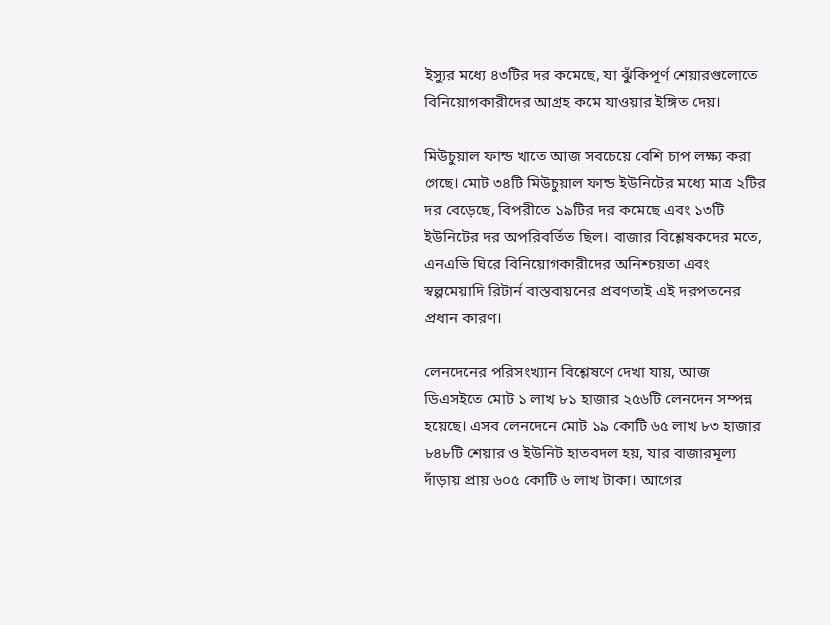ইস্যুর মধ্যে ৪৩টির দর কমেছে, যা ঝুঁকিপূর্ণ শেয়ারগুলোতে বিনিয়োগকারীদের আগ্রহ কমে যাওয়ার ইঙ্গিত দেয়।

মিউচুয়াল ফান্ড খাতে আজ সবচেয়ে বেশি চাপ লক্ষ্য করা গেছে। মোট ৩৪টি মিউচুয়াল ফান্ড ইউনিটের মধ্যে মাত্র ২টির দর বেড়েছে, বিপরীতে ১৯টির দর কমেছে এবং ১৩টি ইউনিটের দর অপরিবর্তিত ছিল। বাজার বিশ্লেষকদের মতে, এনএভি ঘিরে বিনিয়োগকারীদের অনিশ্চয়তা এবং স্বল্পমেয়াদি রিটার্ন বাস্তবায়নের প্রবণতাই এই দরপতনের প্রধান কারণ।

লেনদেনের পরিসংখ্যান বিশ্লেষণে দেখা যায়, আজ ডিএসইতে মোট ১ লাখ ৮১ হাজার ২৫৬টি লেনদেন সম্পন্ন হয়েছে। এসব লেনদেনে মোট ১৯ কোটি ৬৫ লাখ ৮৩ হাজার ৮৪৮টি শেয়ার ও ইউনিট হাতবদল হয়, যার বাজারমূল্য দাঁড়ায় প্রায় ৬০৫ কোটি ৬ লাখ টাকা। আগের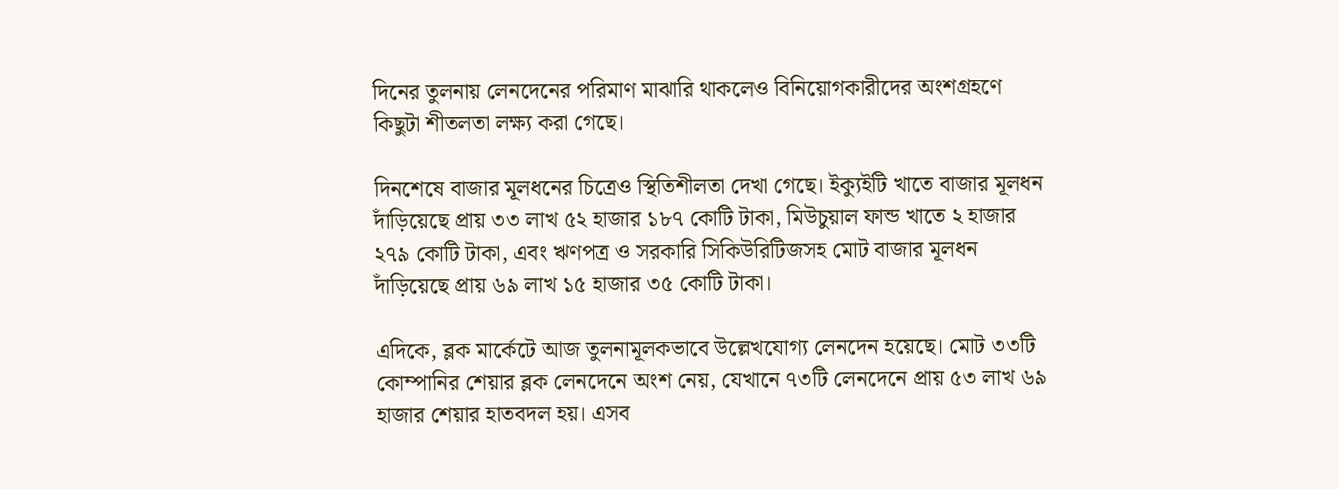দিনের তুলনায় লেনদেনের পরিমাণ মাঝারি থাকলেও বিনিয়োগকারীদের অংশগ্রহণে কিছুটা শীতলতা লক্ষ্য করা গেছে।

দিনশেষে বাজার মূলধনের চিত্রেও স্থিতিশীলতা দেখা গেছে। ইক্যুইটি খাতে বাজার মূলধন দাঁড়িয়েছে প্রায় ৩৩ লাখ ৫২ হাজার ১৮৭ কোটি টাকা, মিউচুয়াল ফান্ড খাতে ২ হাজার ২৭৯ কোটি টাকা, এবং ঋণপত্র ও সরকারি সিকিউরিটিজসহ মোট বাজার মূলধন দাঁড়িয়েছে প্রায় ৬৯ লাখ ১৫ হাজার ৩৫ কোটি টাকা।

এদিকে, ব্লক মার্কেটে আজ তুলনামূলকভাবে উল্লেখযোগ্য লেনদেন হয়েছে। মোট ৩৩টি কোম্পানির শেয়ার ব্লক লেনদেনে অংশ নেয়, যেখানে ৭৩টি লেনদেনে প্রায় ৫৩ লাখ ৬৯ হাজার শেয়ার হাতবদল হয়। এসব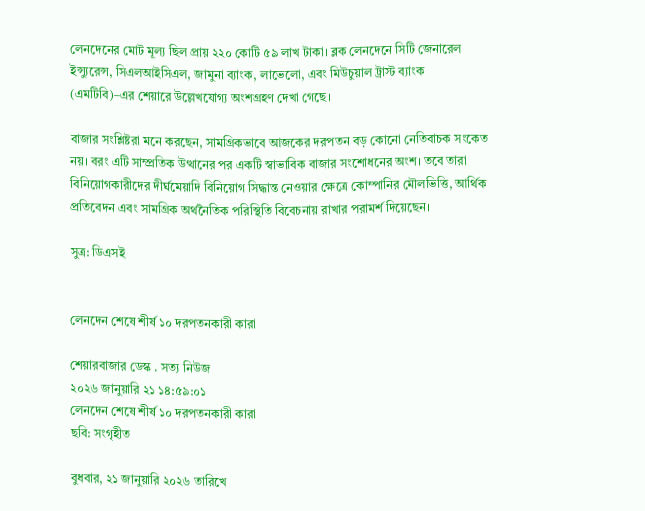লেনদেনের মোট মূল্য ছিল প্রায় ২২০ কোটি ৫৯ লাখ টাকা। ব্লক লেনদেনে সিটি জেনারেল ইন্স্যুরেন্স, সিএলআইসিএল, জামুনা ব্যাংক, লাভেলো, এবং মিউচুয়াল ট্রাস্ট ব্যাংক (এমটিবি)–এর শেয়ারে উল্লেখযোগ্য অংশগ্রহণ দেখা গেছে।

বাজার সংশ্লিষ্টরা মনে করছেন, সামগ্রিকভাবে আজকের দরপতন বড় কোনো নেতিবাচক সংকেত নয়। বরং এটি সাম্প্রতিক উত্থানের পর একটি স্বাভাবিক বাজার সংশোধনের অংশ। তবে তারা বিনিয়োগকারীদের দীর্ঘমেয়াদি বিনিয়োগ সিদ্ধান্ত নেওয়ার ক্ষেত্রে কোম্পানির মৌলভিত্তি, আর্থিক প্রতিবেদন এবং সামগ্রিক অর্থনৈতিক পরিস্থিতি বিবেচনায় রাখার পরামর্শ দিয়েছেন।

সুত্র: ডিএসই


লেনদেন শেষে শীর্ষ ১০ দরপতনকারী কারা

শেয়ারবাজার ডেস্ক . সত্য নিউজ
২০২৬ জানুয়ারি ২১ ১৪:৫৯:০১
লেনদেন শেষে শীর্ষ ১০ দরপতনকারী কারা
ছবি: সংগৃহীত

বুধবার, ২১ জানুয়ারি ২০২৬ তারিখে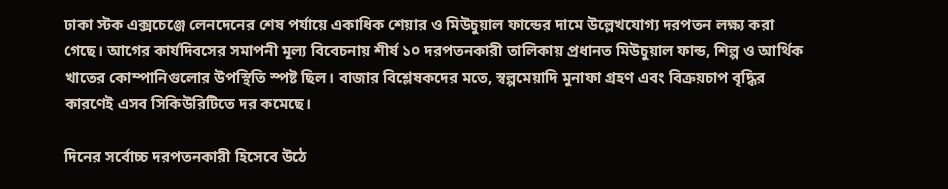ঢাকা স্টক এক্সচেঞ্জে লেনদেনের শেষ পর্যায়ে একাধিক শেয়ার ও মিউচুয়াল ফান্ডের দামে উল্লেখযোগ্য দরপতন লক্ষ্য করা গেছে। আগের কার্যদিবসের সমাপনী মূল্য বিবেচনায় শীর্ষ ১০ দরপতনকারী তালিকায় প্রধানত মিউচুয়াল ফান্ড, শিল্প ও আর্থিক খাতের কোম্পানিগুলোর উপস্থিতি স্পষ্ট ছিল। বাজার বিশ্লেষকদের মতে, স্বল্পমেয়াদি মুনাফা গ্রহণ এবং বিক্রয়চাপ বৃদ্ধির কারণেই এসব সিকিউরিটিতে দর কমেছে।

দিনের সর্বোচ্চ দরপতনকারী হিসেবে উঠে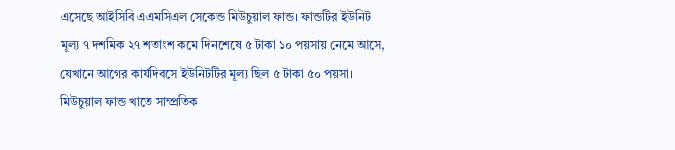এসেছে আইসিবি এএমসিএল সেকেন্ড মিউচুয়াল ফান্ড। ফান্ডটির ইউনিট মূল্য ৭ দশমিক ২৭ শতাংশ কমে দিনশেষে ৫ টাকা ১০ পয়সায় নেমে আসে, যেখানে আগের কার্যদিবসে ইউনিটটির মূল্য ছিল ৫ টাকা ৫০ পয়সা। মিউচুয়াল ফান্ড খাতে সাম্প্রতিক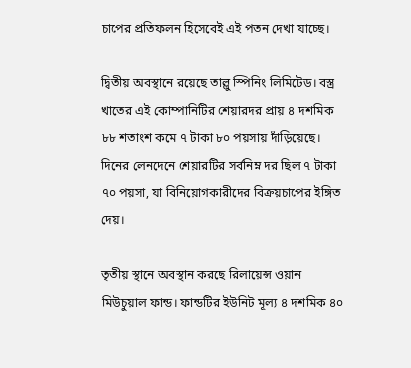চাপের প্রতিফলন হিসেবেই এই পতন দেখা যাচ্ছে।

দ্বিতীয় অবস্থানে রয়েছে তাল্লু স্পিনিং লিমিটেড। বস্ত্র খাতের এই কোম্পানিটির শেয়ারদর প্রায় ৪ দশমিক ৮৮ শতাংশ কমে ৭ টাকা ৮০ পয়সায় দাঁড়িয়েছে। দিনের লেনদেনে শেয়ারটির সর্বনিম্ন দর ছিল ৭ টাকা ৭০ পয়সা, যা বিনিয়োগকারীদের বিক্রয়চাপের ইঙ্গিত দেয়।

তৃতীয় স্থানে অবস্থান করছে রিলায়েন্স ওয়ান মিউচুয়াল ফান্ড। ফান্ডটির ইউনিট মূল্য ৪ দশমিক ৪০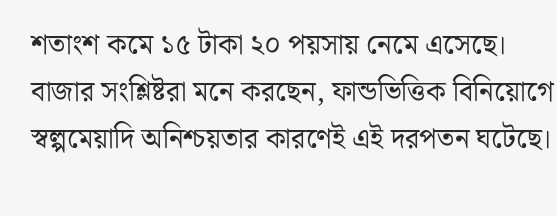শতাংশ কমে ১৫ টাকা ২০ পয়সায় নেমে এসেছে। বাজার সংশ্লিষ্টরা মনে করছেন, ফান্ডভিত্তিক বিনিয়োগে স্বল্পমেয়াদি অনিশ্চয়তার কারণেই এই দরপতন ঘটেছে।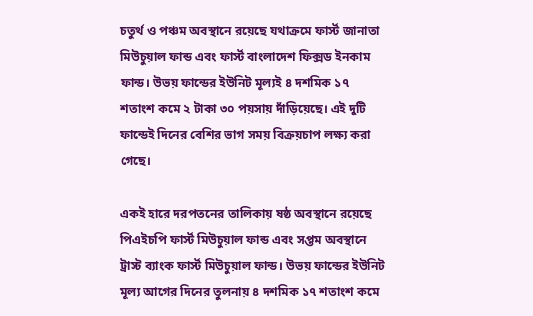চতুর্থ ও পঞ্চম অবস্থানে রয়েছে যথাক্রমে ফার্স্ট জানাতা মিউচুয়াল ফান্ড এবং ফার্স্ট বাংলাদেশ ফিক্সড ইনকাম ফান্ড। উভয় ফান্ডের ইউনিট মূল্যই ৪ দশমিক ১৭ শতাংশ কমে ২ টাকা ৩০ পয়সায় দাঁড়িয়েছে। এই দুটি ফান্ডেই দিনের বেশির ভাগ সময় বিক্রয়চাপ লক্ষ্য করা গেছে।

একই হারে দরপতনের তালিকায় ষষ্ঠ অবস্থানে রয়েছে পিএইচপি ফার্স্ট মিউচুয়াল ফান্ড এবং সপ্তম অবস্থানে ট্রাস্ট ব্যাংক ফার্স্ট মিউচুয়াল ফান্ড। উভয় ফান্ডের ইউনিট মূল্য আগের দিনের তুলনায় ৪ দশমিক ১৭ শতাংশ কমে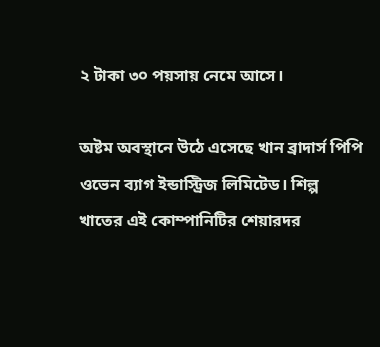২ টাকা ৩০ পয়সায় নেমে আসে।

অষ্টম অবস্থানে উঠে এসেছে খান ব্রাদার্স পিপি ওভেন ব্যাগ ইন্ডাস্ট্রিজ লিমিটেড। শিল্প খাতের এই কোম্পানিটির শেয়ারদর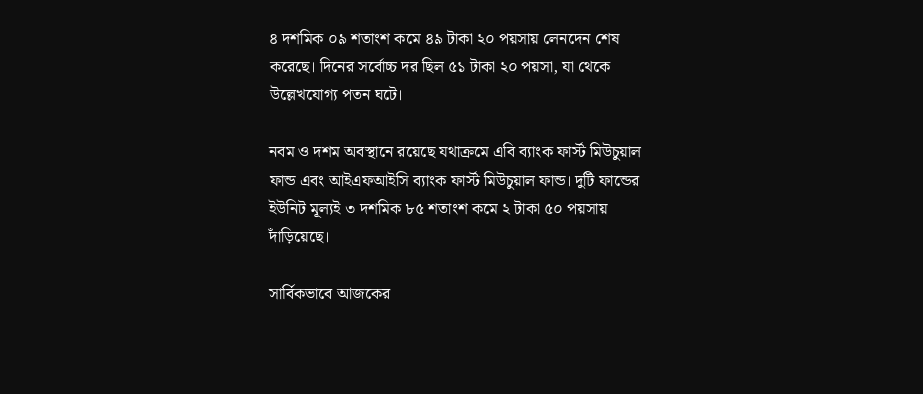৪ দশমিক ০৯ শতাংশ কমে ৪৯ টাকা ২০ পয়সায় লেনদেন শেষ করেছে। দিনের সর্বোচ্চ দর ছিল ৫১ টাকা ২০ পয়সা, যা থেকে উল্লেখযোগ্য পতন ঘটে।

নবম ও দশম অবস্থানে রয়েছে যথাক্রমে এবি ব্যাংক ফার্স্ট মিউচুয়াল ফান্ড এবং আইএফআইসি ব্যাংক ফার্স্ট মিউচুয়াল ফান্ড। দুটি ফান্ডের ইউনিট মূল্যই ৩ দশমিক ৮৫ শতাংশ কমে ২ টাকা ৫০ পয়সায় দাঁড়িয়েছে।

সার্বিকভাবে আজকের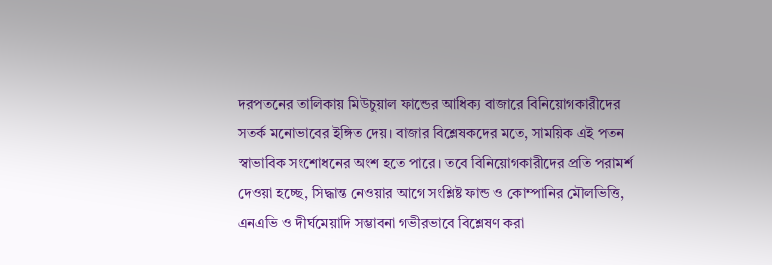দরপতনের তালিকায় মিউচুয়াল ফান্ডের আধিক্য বাজারে বিনিয়োগকারীদের সতর্ক মনোভাবের ইঙ্গিত দেয়। বাজার বিশ্লেষকদের মতে, সাময়িক এই পতন স্বাভাবিক সংশোধনের অংশ হতে পারে। তবে বিনিয়োগকারীদের প্রতি পরামর্শ দেওয়া হচ্ছে, সিদ্ধান্ত নেওয়ার আগে সংশ্লিষ্ট ফান্ড ও কোম্পানির মৌলভিত্তি, এনএভি ও দীর্ঘমেয়াদি সম্ভাবনা গভীরভাবে বিশ্লেষণ করা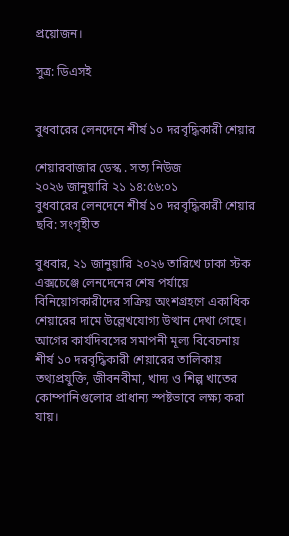প্রয়োজন।

সুত্র: ডিএসই


বুধবারের লেনদেনে শীর্ষ ১০ দরবৃদ্ধিকারী শেয়ার

শেয়ারবাজার ডেস্ক . সত্য নিউজ
২০২৬ জানুয়ারি ২১ ১৪:৫৬:০১
বুধবারের লেনদেনে শীর্ষ ১০ দরবৃদ্ধিকারী শেয়ার
ছবি: সংগৃহীত

বুধবার, ২১ জানুয়ারি ২০২৬ তারিখে ঢাকা স্টক এক্সচেঞ্জে লেনদেনের শেষ পর্যায়ে বিনিয়োগকারীদের সক্রিয় অংশগ্রহণে একাধিক শেয়ারের দামে উল্লেখযোগ্য উত্থান দেখা গেছে। আগের কার্যদিবসের সমাপনী মূল্য বিবেচনায় শীর্ষ ১০ দরবৃদ্ধিকারী শেয়ারের তালিকায় তথ্যপ্রযুক্তি, জীবনবীমা, খাদ্য ও শিল্প খাতের কোম্পানিগুলোর প্রাধান্য স্পষ্টভাবে লক্ষ্য করা যায়।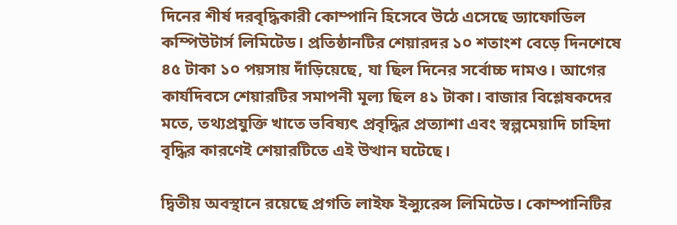দিনের শীর্ষ দরবৃদ্ধিকারী কোম্পানি হিসেবে উঠে এসেছে ড্যাফোডিল কম্পিউটার্স লিমিটেড। প্রতিষ্ঠানটির শেয়ারদর ১০ শতাংশ বেড়ে দিনশেষে ৪৫ টাকা ১০ পয়সায় দাঁড়িয়েছে, যা ছিল দিনের সর্বোচ্চ দামও। আগের কার্যদিবসে শেয়ারটির সমাপনী মূল্য ছিল ৪১ টাকা। বাজার বিশ্লেষকদের মতে, তথ্যপ্রযুক্তি খাতে ভবিষ্যৎ প্রবৃদ্ধির প্রত্যাশা এবং স্বল্পমেয়াদি চাহিদা বৃদ্ধির কারণেই শেয়ারটিতে এই উত্থান ঘটেছে।

দ্বিতীয় অবস্থানে রয়েছে প্রগতি লাইফ ইন্স্যুরেন্স লিমিটেড। কোম্পানিটির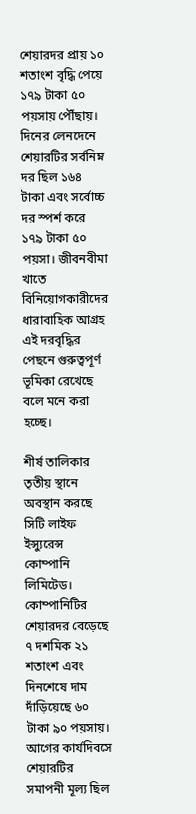শেয়ারদর প্রায় ১০ শতাংশ বৃদ্ধি পেয়ে ১৭৯ টাকা ৫০ পয়সায় পৌঁছায়। দিনের লেনদেনে শেয়ারটির সর্বনিম্ন দর ছিল ১৬৪ টাকা এবং সর্বোচ্চ দর স্পর্শ করে ১৭৯ টাকা ৫০ পয়সা। জীবনবীমা খাতে বিনিয়োগকারীদের ধারাবাহিক আগ্রহ এই দরবৃদ্ধির পেছনে গুরুত্বপূর্ণ ভূমিকা রেখেছে বলে মনে করা হচ্ছে।

শীর্ষ তালিকার তৃতীয় স্থানে অবস্থান করছে সিটি লাইফ ইন্স্যুরেন্স কোম্পানি লিমিটেড। কোম্পানিটির শেয়ারদর বেড়েছে ৭ দশমিক ২১ শতাংশ এবং দিনশেষে দাম দাঁড়িয়েছে ৬০ টাকা ৯০ পয়সায়। আগের কার্যদিবসে শেয়ারটির সমাপনী মূল্য ছিল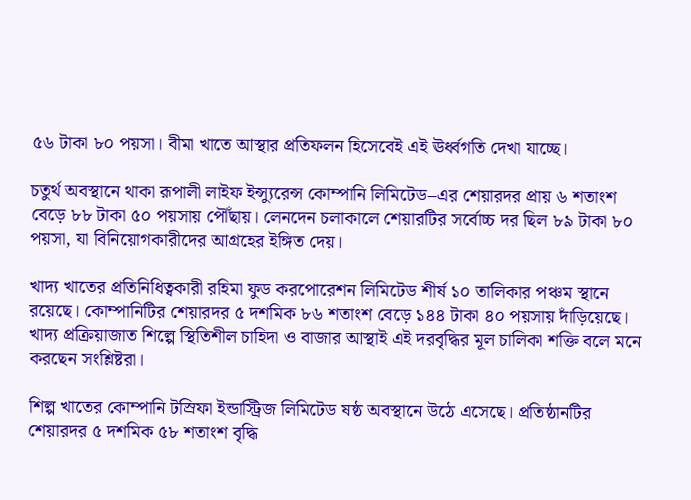৫৬ টাকা ৮০ পয়সা। বীমা খাতে আস্থার প্রতিফলন হিসেবেই এই ঊর্ধ্বগতি দেখা যাচ্ছে।

চতুর্থ অবস্থানে থাকা রূপালী লাইফ ইন্স্যুরেন্স কোম্পানি লিমিটেড–এর শেয়ারদর প্রায় ৬ শতাংশ বেড়ে ৮৮ টাকা ৫০ পয়সায় পৌঁছায়। লেনদেন চলাকালে শেয়ারটির সর্বোচ্চ দর ছিল ৮৯ টাকা ৮০ পয়সা, যা বিনিয়োগকারীদের আগ্রহের ইঙ্গিত দেয়।

খাদ্য খাতের প্রতিনিধিত্বকারী রহিমা ফুড করপোরেশন লিমিটেড শীর্ষ ১০ তালিকার পঞ্চম স্থানে রয়েছে। কোম্পানিটির শেয়ারদর ৫ দশমিক ৮৬ শতাংশ বেড়ে ১৪৪ টাকা ৪০ পয়সায় দাঁড়িয়েছে। খাদ্য প্রক্রিয়াজাত শিল্পে স্থিতিশীল চাহিদা ও বাজার আস্থাই এই দরবৃদ্ধির মূল চালিকা শক্তি বলে মনে করছেন সংশ্লিষ্টরা।

শিল্প খাতের কোম্পানি টস্রিফা ইন্ডাস্ট্রিজ লিমিটেড ষষ্ঠ অবস্থানে উঠে এসেছে। প্রতিষ্ঠানটির শেয়ারদর ৫ দশমিক ৫৮ শতাংশ বৃদ্ধি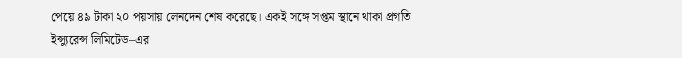পেয়ে ৪৯ টাকা ২০ পয়সায় লেনদেন শেষ করেছে। একই সঙ্গে সপ্তম স্থানে থাকা প্রগতি ইন্স্যুরেন্স লিমিটেড–এর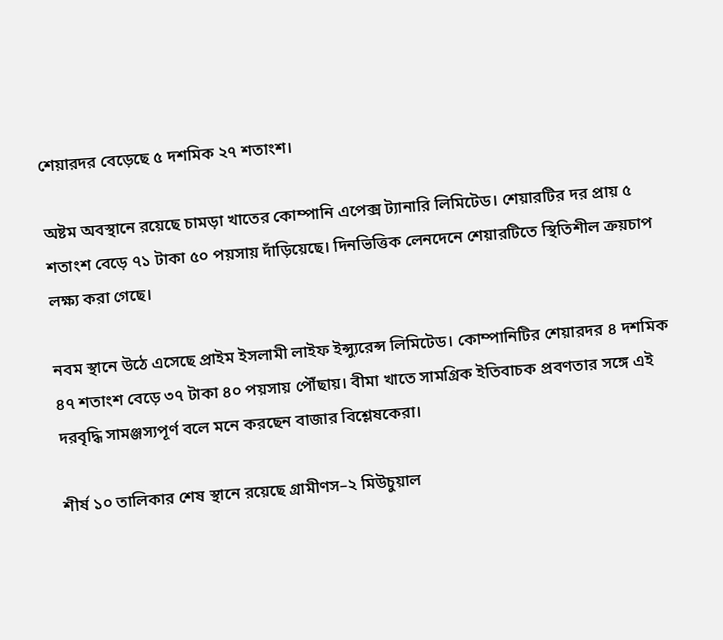শেয়ারদর বেড়েছে ৫ দশমিক ২৭ শতাংশ।

অষ্টম অবস্থানে রয়েছে চামড়া খাতের কোম্পানি এপেক্স ট্যানারি লিমিটেড। শেয়ারটির দর প্রায় ৫ শতাংশ বেড়ে ৭১ টাকা ৫০ পয়সায় দাঁড়িয়েছে। দিনভিত্তিক লেনদেনে শেয়ারটিতে স্থিতিশীল ক্রয়চাপ লক্ষ্য করা গেছে।

নবম স্থানে উঠে এসেছে প্রাইম ইসলামী লাইফ ইন্স্যুরেন্স লিমিটেড। কোম্পানিটির শেয়ারদর ৪ দশমিক ৪৭ শতাংশ বেড়ে ৩৭ টাকা ৪০ পয়সায় পৌঁছায়। বীমা খাতে সামগ্রিক ইতিবাচক প্রবণতার সঙ্গে এই দরবৃদ্ধি সামঞ্জস্যপূর্ণ বলে মনে করছেন বাজার বিশ্লেষকেরা।

শীর্ষ ১০ তালিকার শেষ স্থানে রয়েছে গ্রামীণস–২ মিউচুয়াল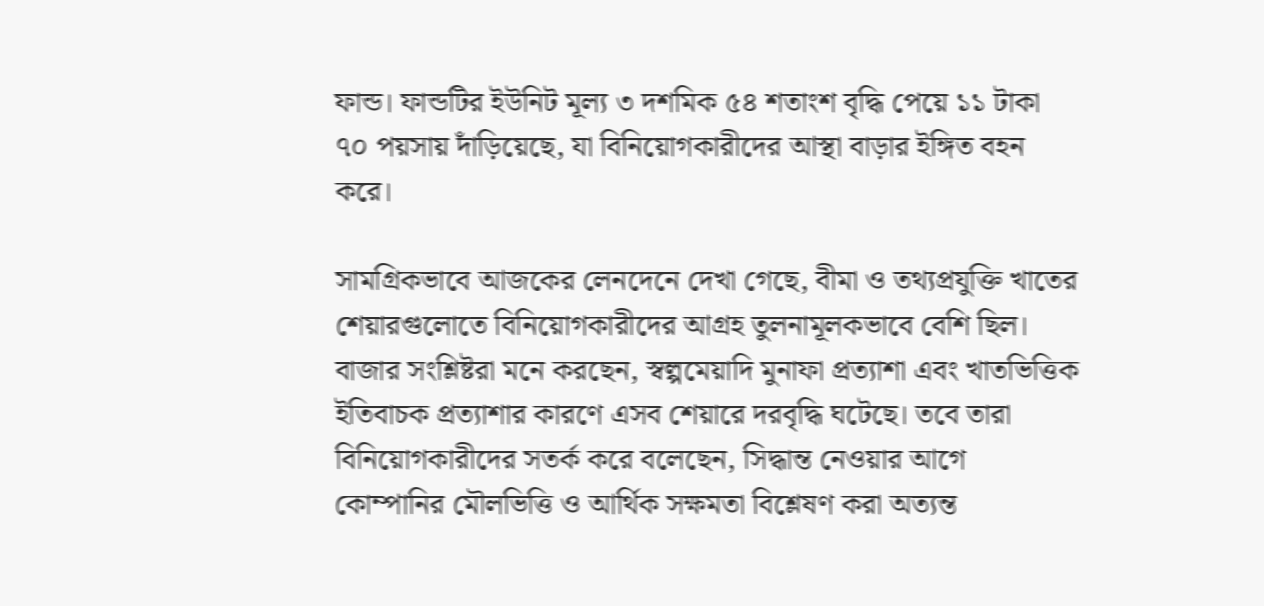ফান্ড। ফান্ডটির ইউনিট মূল্য ৩ দশমিক ৫৪ শতাংশ বৃদ্ধি পেয়ে ১১ টাকা ৭০ পয়সায় দাঁড়িয়েছে, যা বিনিয়োগকারীদের আস্থা বাড়ার ইঙ্গিত বহন করে।

সামগ্রিকভাবে আজকের লেনদেনে দেখা গেছে, বীমা ও তথ্যপ্রযুক্তি খাতের শেয়ারগুলোতে বিনিয়োগকারীদের আগ্রহ তুলনামূলকভাবে বেশি ছিল। বাজার সংশ্লিষ্টরা মনে করছেন, স্বল্পমেয়াদি মুনাফা প্রত্যাশা এবং খাতভিত্তিক ইতিবাচক প্রত্যাশার কারণে এসব শেয়ারে দরবৃদ্ধি ঘটেছে। তবে তারা বিনিয়োগকারীদের সতর্ক করে বলেছেন, সিদ্ধান্ত নেওয়ার আগে কোম্পানির মৌলভিত্তি ও আর্থিক সক্ষমতা বিশ্লেষণ করা অত্যন্ত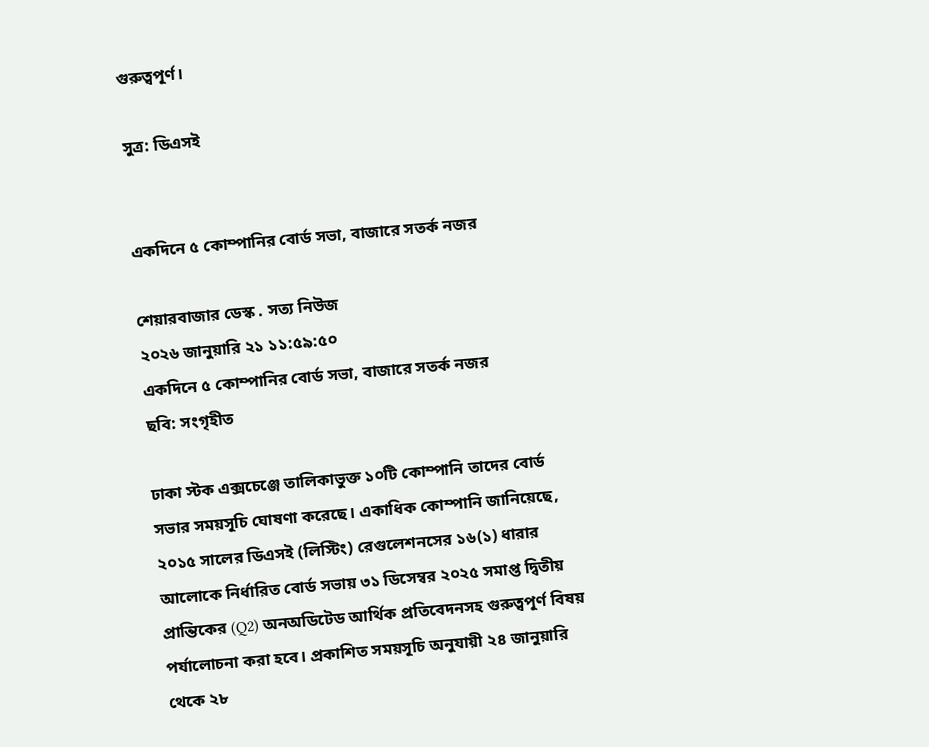গুরুত্বপূর্ণ।

সুত্র: ডিএসই


একদিনে ৫ কোম্পানির বোর্ড সভা, বাজারে সতর্ক নজর

শেয়ারবাজার ডেস্ক . সত্য নিউজ
২০২৬ জানুয়ারি ২১ ১১:৫৯:৫০
একদিনে ৫ কোম্পানির বোর্ড সভা, বাজারে সতর্ক নজর
ছবি: সংগৃহীত

ঢাকা স্টক এক্সচেঞ্জে তালিকাভুক্ত ১০টি কোম্পানি তাদের বোর্ড সভার সময়সূচি ঘোষণা করেছে। একাধিক কোম্পানি জানিয়েছে, ২০১৫ সালের ডিএসই (লিস্টিং) রেগুলেশনসের ১৬(১) ধারার আলোকে নির্ধারিত বোর্ড সভায় ৩১ ডিসেম্বর ২০২৫ সমাপ্ত দ্বিতীয় প্রান্তিকের (Q2) অনঅডিটেড আর্থিক প্রতিবেদনসহ গুরুত্বপূর্ণ বিষয় পর্যালোচনা করা হবে। প্রকাশিত সময়সূচি অনুযায়ী ২৪ জানুয়ারি থেকে ২৮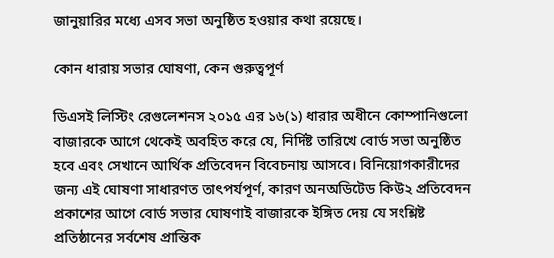জানুয়ারির মধ্যে এসব সভা অনুষ্ঠিত হওয়ার কথা রয়েছে।

কোন ধারায় সভার ঘোষণা, কেন গুরুত্বপূর্ণ

ডিএসই লিস্টিং রেগুলেশনস ২০১৫ এর ১৬(১) ধারার অধীনে কোম্পানিগুলো বাজারকে আগে থেকেই অবহিত করে যে, নির্দিষ্ট তারিখে বোর্ড সভা অনুষ্ঠিত হবে এবং সেখানে আর্থিক প্রতিবেদন বিবেচনায় আসবে। বিনিয়োগকারীদের জন্য এই ঘোষণা সাধারণত তাৎপর্যপূর্ণ, কারণ অনঅডিটেড কিউ২ প্রতিবেদন প্রকাশের আগে বোর্ড সভার ঘোষণাই বাজারকে ইঙ্গিত দেয় যে সংশ্লিষ্ট প্রতিষ্ঠানের সর্বশেষ প্রান্তিক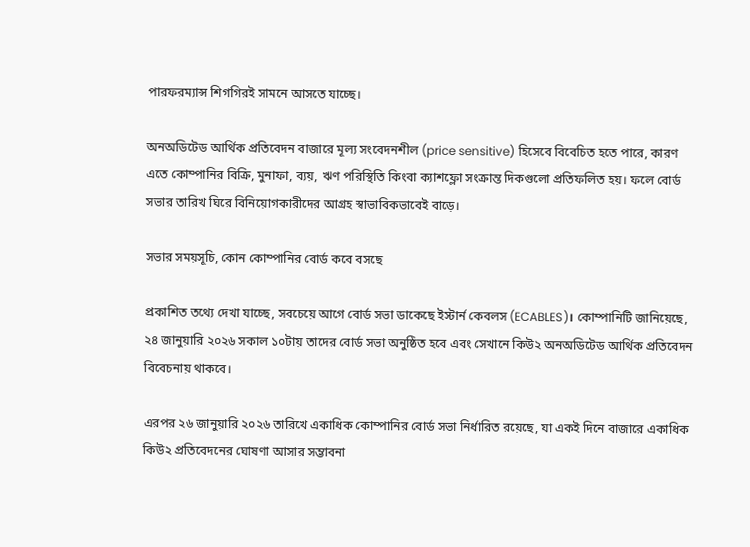পারফরম্যান্স শিগগিরই সামনে আসতে যাচ্ছে।

অনঅডিটেড আর্থিক প্রতিবেদন বাজারে মূল্য সংবেদনশীল (price sensitive) হিসেবে বিবেচিত হতে পারে, কারণ এতে কোম্পানির বিক্রি, মুনাফা, ব্যয়, ঋণ পরিস্থিতি কিংবা ক্যাশফ্লো সংক্রান্ত দিকগুলো প্রতিফলিত হয়। ফলে বোর্ড সভার তারিখ ঘিরে বিনিয়োগকারীদের আগ্রহ স্বাভাবিকভাবেই বাড়ে।

সভার সময়সূচি, কোন কোম্পানির বোর্ড কবে বসছে

প্রকাশিত তথ্যে দেখা যাচ্ছে, সবচেয়ে আগে বোর্ড সভা ডাকেছে ইস্টার্ন কেবলস (ECABLES)। কোম্পানিটি জানিয়েছে, ২৪ জানুয়ারি ২০২৬ সকাল ১০টায় তাদের বোর্ড সভা অনুষ্ঠিত হবে এবং সেখানে কিউ২ অনঅডিটেড আর্থিক প্রতিবেদন বিবেচনায় থাকবে।

এরপর ২৬ জানুয়ারি ২০২৬ তারিখে একাধিক কোম্পানির বোর্ড সভা নির্ধারিত রয়েছে, যা একই দিনে বাজারে একাধিক কিউ২ প্রতিবেদনের ঘোষণা আসার সম্ভাবনা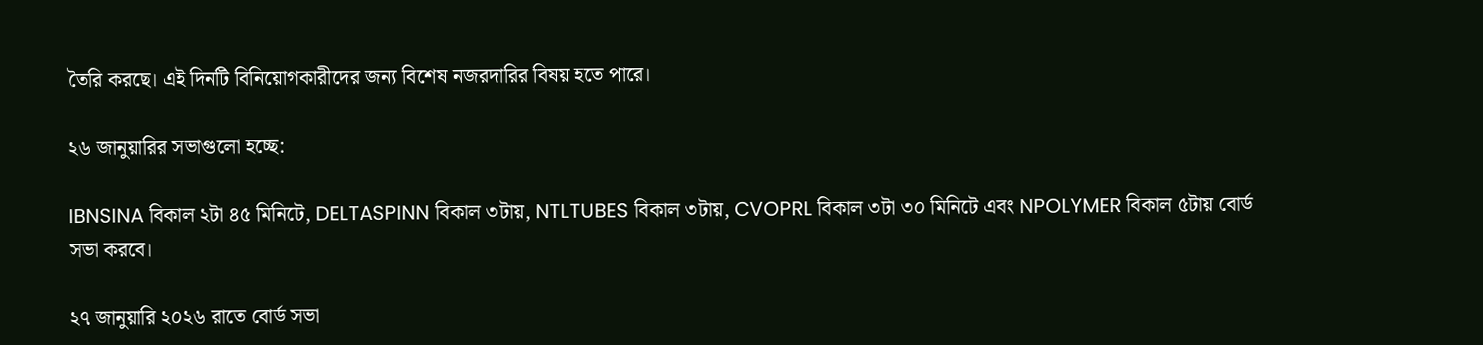তৈরি করছে। এই দিনটি বিনিয়োগকারীদের জন্য বিশেষ নজরদারির বিষয় হতে পারে।

২৬ জানুয়ারির সভাগুলো হচ্ছে:

IBNSINA বিকাল ২টা ৪৫ মিনিটে, DELTASPINN বিকাল ৩টায়, NTLTUBES বিকাল ৩টায়, CVOPRL বিকাল ৩টা ৩০ মিনিটে এবং NPOLYMER বিকাল ৫টায় বোর্ড সভা করবে।

২৭ জানুয়ারি ২০২৬ রাতে বোর্ড সভা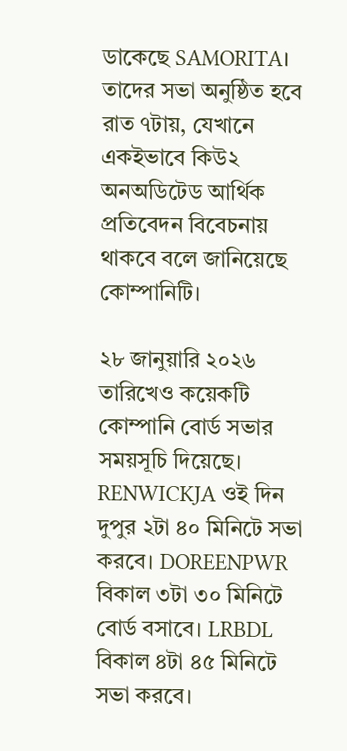ডাকেছে SAMORITA। তাদের সভা অনুষ্ঠিত হবে রাত ৭টায়, যেখানে একইভাবে কিউ২ অনঅডিটেড আর্থিক প্রতিবেদন বিবেচনায় থাকবে বলে জানিয়েছে কোম্পানিটি।

২৮ জানুয়ারি ২০২৬ তারিখেও কয়েকটি কোম্পানি বোর্ড সভার সময়সূচি দিয়েছে। RENWICKJA ওই দিন দুপুর ২টা ৪০ মিনিটে সভা করবে। DOREENPWR বিকাল ৩টা ৩০ মিনিটে বোর্ড বসাবে। LRBDL বিকাল ৪টা ৪৫ মিনিটে সভা করবে।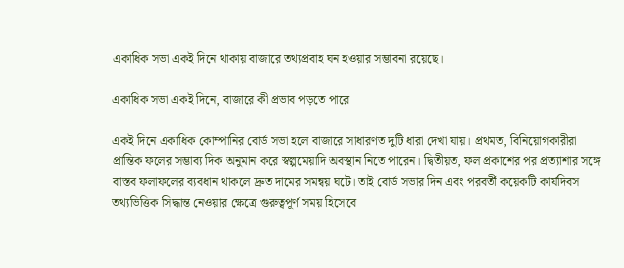একাধিক সভা একই দিনে থাকায় বাজারে তথ্যপ্রবাহ ঘন হওয়ার সম্ভাবনা রয়েছে।

একাধিক সভা একই দিনে, বাজারে কী প্রভাব পড়তে পারে

একই দিনে একাধিক কোম্পানির বোর্ড সভা হলে বাজারে সাধারণত দুটি ধারা দেখা যায়। প্রথমত, বিনিয়োগকারীরা প্রান্তিক ফলের সম্ভাব্য দিক অনুমান করে স্বল্পমেয়াদি অবস্থান নিতে পারেন। দ্বিতীয়ত, ফল প্রকাশের পর প্রত্যাশার সঙ্গে বাস্তব ফলাফলের ব্যবধান থাকলে দ্রুত দামের সমন্বয় ঘটে। তাই বোর্ড সভার দিন এবং পরবর্তী কয়েকটি কার্যদিবস তথ্যভিত্তিক সিদ্ধান্ত নেওয়ার ক্ষেত্রে গুরুত্বপূর্ণ সময় হিসেবে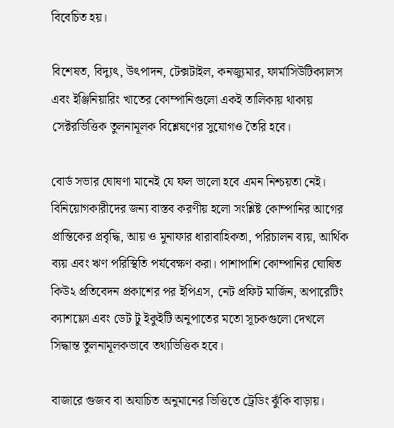বিবেচিত হয়।

বিশেষত, বিদ্যুৎ, উৎপাদন, টেক্সটাইল, কনজ্যুমার, ফার্মাসিউটিক্যালস এবং ইঞ্জিনিয়ারিং খাতের কোম্পানিগুলো একই তালিকায় থাকায় সেক্টরভিত্তিক তুলনামূলক বিশ্লেষণের সুযোগও তৈরি হবে।

বোর্ড সভার ঘোষণা মানেই যে ফল ভালো হবে এমন নিশ্চয়তা নেই। বিনিয়োগকারীদের জন্য বাস্তব করণীয় হলো সংশ্লিষ্ট কোম্পানির আগের প্রান্তিকের প্রবৃদ্ধি, আয় ও মুনাফার ধারাবাহিকতা, পরিচালন ব্যয়, আর্থিক ব্যয় এবং ঋণ পরিস্থিতি পর্যবেক্ষণ করা। পাশাপাশি কোম্পানির ঘোষিত কিউ২ প্রতিবেদন প্রকাশের পর ইপিএস, নেট প্রফিট মার্জিন, অপারেটিং ক্যাশফ্লো এবং ডেট টু ইকুইটি অনুপাতের মতো সূচকগুলো দেখলে সিদ্ধান্ত তুলনামূলকভাবে তথ্যভিত্তিক হবে।

বাজারে গুজব বা অযাচিত অনুমানের ভিত্তিতে ট্রেডিং ঝুঁকি বাড়ায়।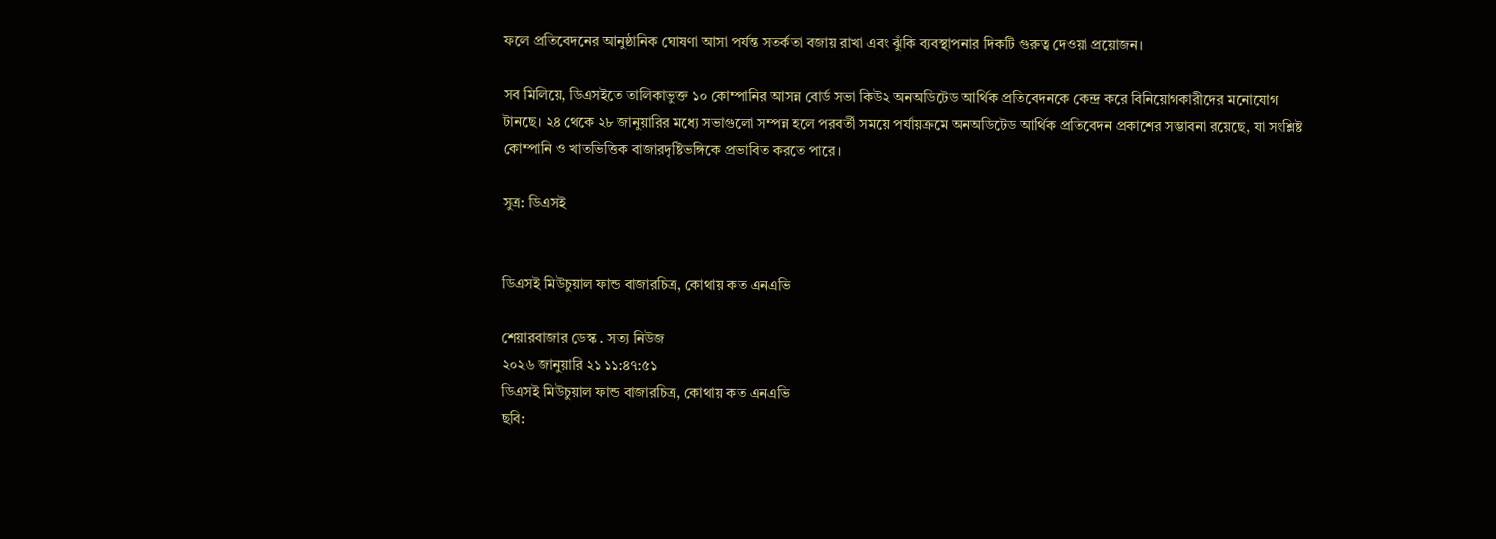ফলে প্রতিবেদনের আনুষ্ঠানিক ঘোষণা আসা পর্যন্ত সতর্কতা বজায় রাখা এবং ঝুঁকি ব্যবস্থাপনার দিকটি গুরুত্ব দেওয়া প্রয়োজন।

সব মিলিয়ে, ডিএসইতে তালিকাভুক্ত ১০ কোম্পানির আসন্ন বোর্ড সভা কিউ২ অনঅডিটেড আর্থিক প্রতিবেদনকে কেন্দ্র করে বিনিয়োগকারীদের মনোযোগ টানছে। ২৪ থেকে ২৮ জানুয়ারির মধ্যে সভাগুলো সম্পন্ন হলে পরবর্তী সময়ে পর্যায়ক্রমে অনঅডিটেড আর্থিক প্রতিবেদন প্রকাশের সম্ভাবনা রয়েছে, যা সংশ্লিষ্ট কোম্পানি ও খাতভিত্তিক বাজারদৃষ্টিভঙ্গিকে প্রভাবিত করতে পারে।

সুত্র: ডিএসই


ডিএসই মিউচুয়াল ফান্ড বাজারচিত্র, কোথায় কত এনএভি

শেয়ারবাজার ডেস্ক . সত্য নিউজ
২০২৬ জানুয়ারি ২১ ১১:৪৭:৫১
ডিএসই মিউচুয়াল ফান্ড বাজারচিত্র, কোথায় কত এনএভি
ছবি: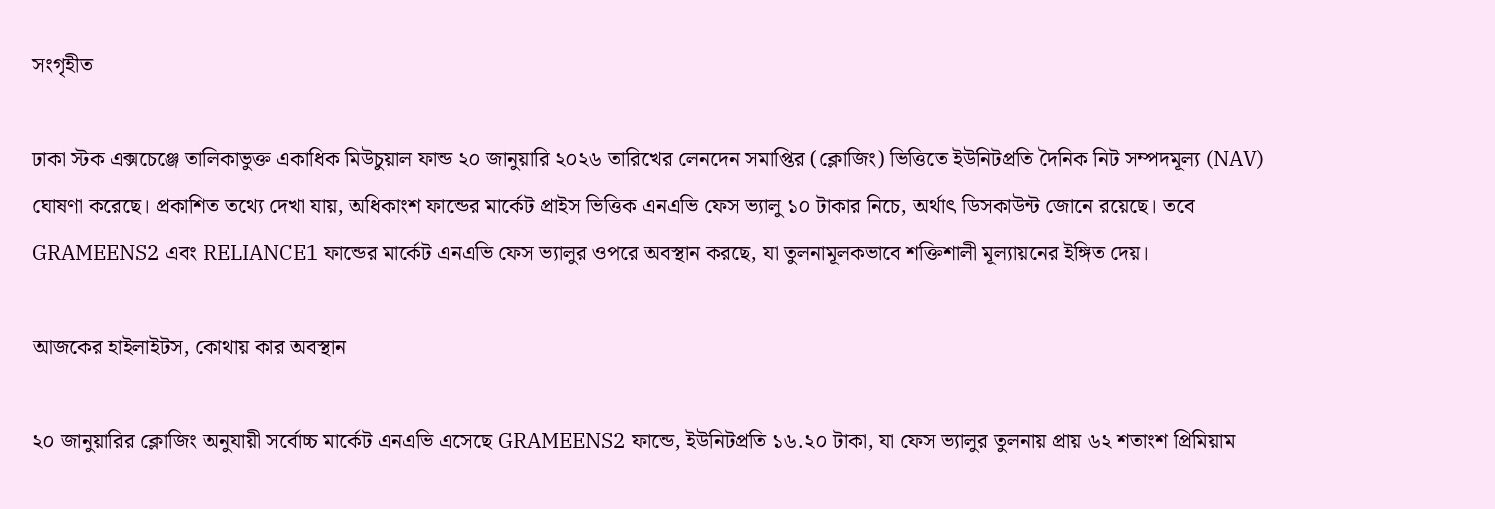সংগৃহীত

ঢাকা স্টক এক্সচেঞ্জে তালিকাভুক্ত একাধিক মিউচুয়াল ফান্ড ২০ জানুয়ারি ২০২৬ তারিখের লেনদেন সমাপ্তির (ক্লোজিং) ভিত্তিতে ইউনিটপ্রতি দৈনিক নিট সম্পদমূল্য (NAV) ঘোষণা করেছে। প্রকাশিত তথ্যে দেখা যায়, অধিকাংশ ফান্ডের মার্কেট প্রাইস ভিত্তিক এনএভি ফেস ভ্যালু ১০ টাকার নিচে, অর্থাৎ ডিসকাউন্ট জোনে রয়েছে। তবে GRAMEENS2 এবং RELIANCE1 ফান্ডের মার্কেট এনএভি ফেস ভ্যালুর ওপরে অবস্থান করছে, যা তুলনামূলকভাবে শক্তিশালী মূল্যায়নের ইঙ্গিত দেয়।

আজকের হাইলাইটস, কোথায় কার অবস্থান

২০ জানুয়ারির ক্লোজিং অনুযায়ী সর্বোচ্চ মার্কেট এনএভি এসেছে GRAMEENS2 ফান্ডে, ইউনিটপ্রতি ১৬.২০ টাকা, যা ফেস ভ্যালুর তুলনায় প্রায় ৬২ শতাংশ প্রিমিয়াম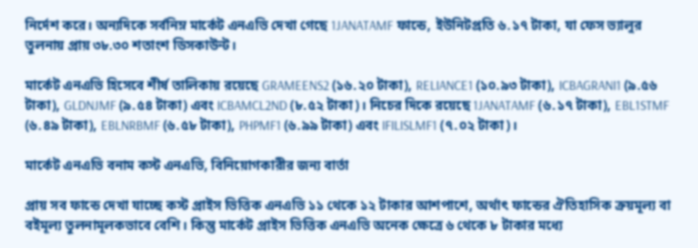নির্দেশ করে। অন্যদিকে সর্বনিম্ন মার্কেট এনএভি দেখা গেছে 1JANATAMF ফান্ডে, ইউনিটপ্রতি ৬.১৭ টাকা, যা ফেস ভ্যালুর তুলনায় প্রায় ৩৮.৩০ শতাংশ ডিসকাউন্ট।

মার্কেট এনএভি হিসেবে শীর্ষ তালিকায় রয়েছে GRAMEENS2 (১৬.২০ টাকা), RELIANCE1 (১০.৯৩ টাকা), ICBAGRANI1 (৯.৫৬ টাকা), GLDNJMF (৯.৫৪ টাকা) এবং ICBAMCL2ND (৮.৫২ টাকা)। নিচের দিকে রয়েছে 1JANATAMF (৬.১৭ টাকা), EBL1STMF (৬.৪৯ টাকা), EBLNRBMF (৬.৫৮ টাকা), PHPMF1 (৬.৯৯ টাকা) এবং IFILISLMF1 (৭.০২ টাকা)।

মার্কেট এনএভি বনাম কস্ট এনএভি, বিনিয়োগকারীর জন্য বার্তা

প্রায় সব ফান্ডে দেখা যাচ্ছে কস্ট প্রাইস ভিত্তিক এনএভি ১১ থেকে ১২ টাকার আশপাশে, অর্থাৎ ফান্ডের ঐতিহাসিক ক্রয়মূল্য বা বইমূল্য তুলনামূলকভাবে বেশি। কিন্তু মার্কেট প্রাইস ভিত্তিক এনএভি অনেক ক্ষেত্রে ৬ থেকে ৮ টাকার মধ্যে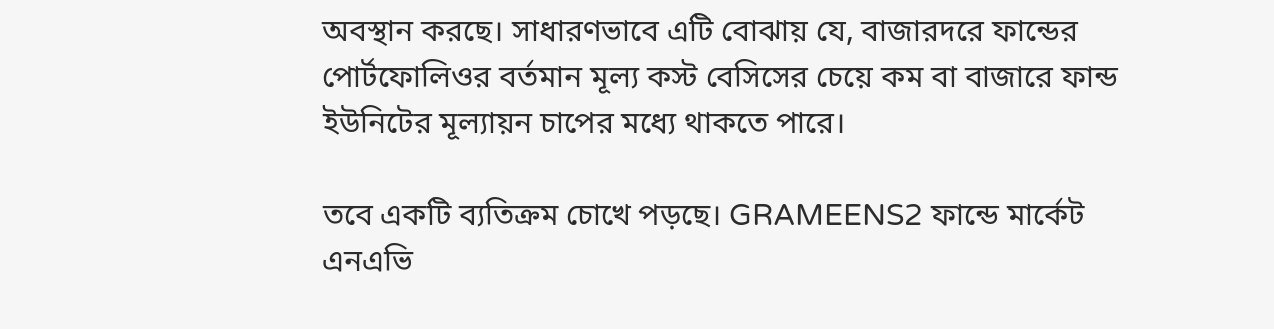অবস্থান করছে। সাধারণভাবে এটি বোঝায় যে, বাজারদরে ফান্ডের পোর্টফোলিওর বর্তমান মূল্য কস্ট বেসিসের চেয়ে কম বা বাজারে ফান্ড ইউনিটের মূল্যায়ন চাপের মধ্যে থাকতে পারে।

তবে একটি ব্যতিক্রম চোখে পড়ছে। GRAMEENS2 ফান্ডে মার্কেট এনএভি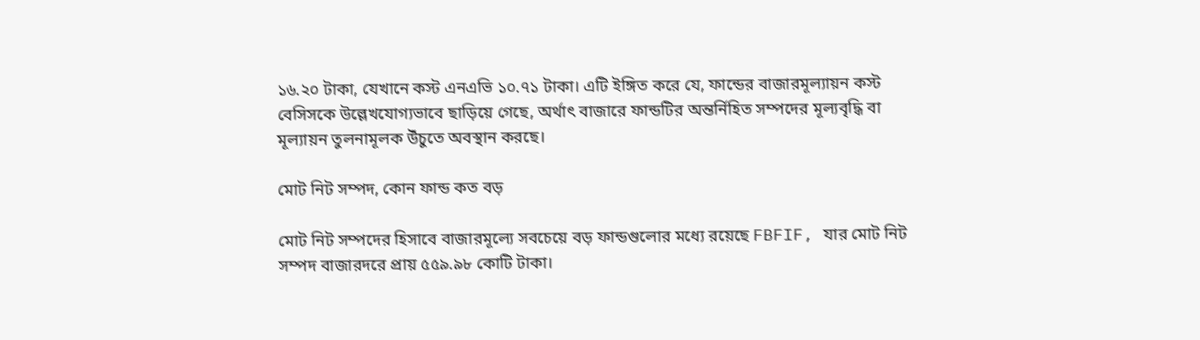১৬.২০ টাকা, যেখানে কস্ট এনএভি ১০.৭১ টাকা। এটি ইঙ্গিত করে যে, ফান্ডের বাজারমূল্যায়ন কস্ট বেসিসকে উল্লেখযোগ্যভাবে ছাড়িয়ে গেছে, অর্থাৎ বাজারে ফান্ডটির অন্তর্নিহিত সম্পদের মূল্যবৃদ্ধি বা মূল্যায়ন তুলনামূলক উঁচুতে অবস্থান করছে।

মোট নিট সম্পদ, কোন ফান্ড কত বড়

মোট নিট সম্পদের হিসাবে বাজারমূল্যে সবচেয়ে বড় ফান্ডগুলোর মধ্যে রয়েছে FBFIF, যার মোট নিট সম্পদ বাজারদরে প্রায় ৫৫৯.৯৮ কোটি টাকা।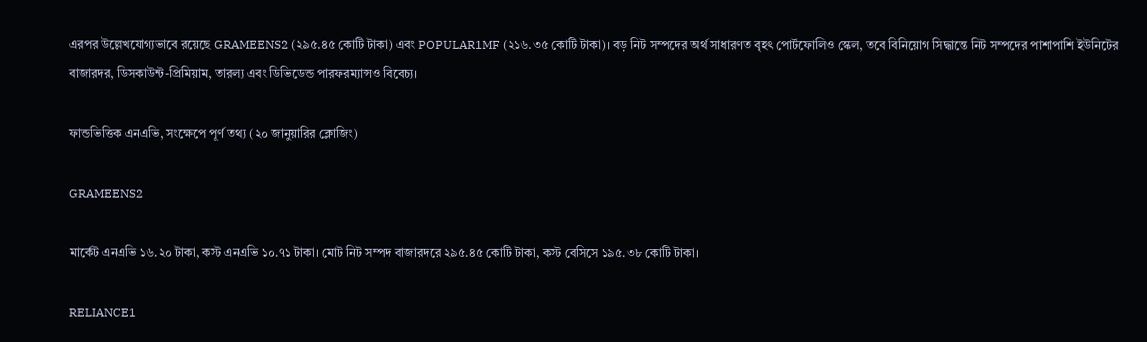এরপর উল্লেখযোগ্যভাবে রয়েছে GRAMEENS2 (২৯৫.৪৫ কোটি টাকা) এবং POPULAR1MF (২১৬.৩৫ কোটি টাকা)। বড় নিট সম্পদের অর্থ সাধারণত বৃহৎ পোর্টফোলিও স্কেল, তবে বিনিয়োগ সিদ্ধান্তে নিট সম্পদের পাশাপাশি ইউনিটের বাজারদর, ডিসকাউন্ট-প্রিমিয়াম, তারল্য এবং ডিভিডেন্ড পারফরম্যান্সও বিবেচ্য।

ফান্ডভিত্তিক এনএভি, সংক্ষেপে পূর্ণ তথ্য (২০ জানুয়ারির ক্লোজিং)

GRAMEENS2

মার্কেট এনএভি ১৬.২০ টাকা, কস্ট এনএভি ১০.৭১ টাকা। মোট নিট সম্পদ বাজারদরে ২৯৫.৪৫ কোটি টাকা, কস্ট বেসিসে ১৯৫.৩৮ কোটি টাকা।

RELIANCE1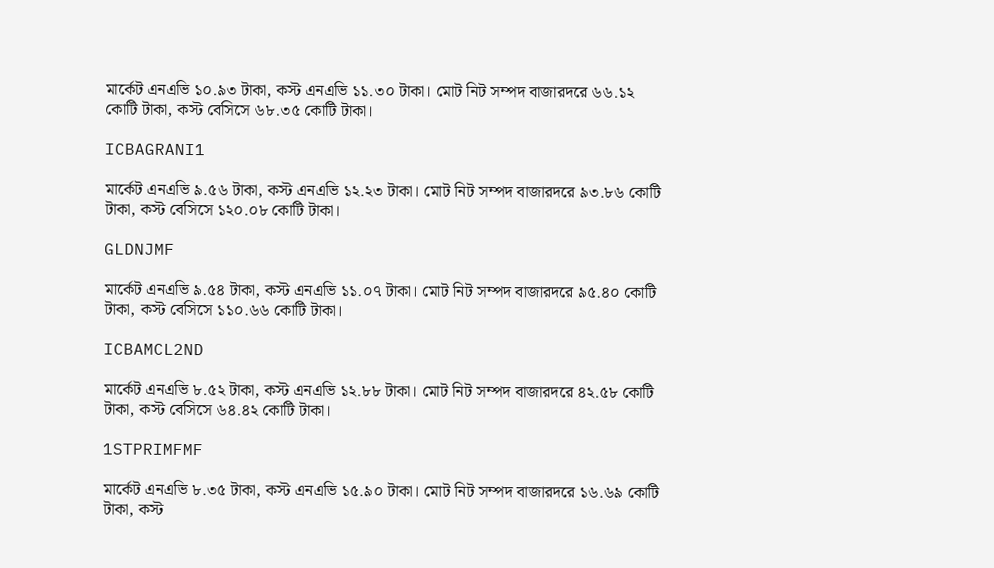মার্কেট এনএভি ১০.৯৩ টাকা, কস্ট এনএভি ১১.৩০ টাকা। মোট নিট সম্পদ বাজারদরে ৬৬.১২ কোটি টাকা, কস্ট বেসিসে ৬৮.৩৫ কোটি টাকা।

ICBAGRANI1

মার্কেট এনএভি ৯.৫৬ টাকা, কস্ট এনএভি ১২.২৩ টাকা। মোট নিট সম্পদ বাজারদরে ৯৩.৮৬ কোটি টাকা, কস্ট বেসিসে ১২০.০৮ কোটি টাকা।

GLDNJMF

মার্কেট এনএভি ৯.৫৪ টাকা, কস্ট এনএভি ১১.০৭ টাকা। মোট নিট সম্পদ বাজারদরে ৯৫.৪০ কোটি টাকা, কস্ট বেসিসে ১১০.৬৬ কোটি টাকা।

ICBAMCL2ND

মার্কেট এনএভি ৮.৫২ টাকা, কস্ট এনএভি ১২.৮৮ টাকা। মোট নিট সম্পদ বাজারদরে ৪২.৫৮ কোটি টাকা, কস্ট বেসিসে ৬৪.৪২ কোটি টাকা।

1STPRIMFMF

মার্কেট এনএভি ৮.৩৫ টাকা, কস্ট এনএভি ১৫.৯০ টাকা। মোট নিট সম্পদ বাজারদরে ১৬.৬৯ কোটি টাকা, কস্ট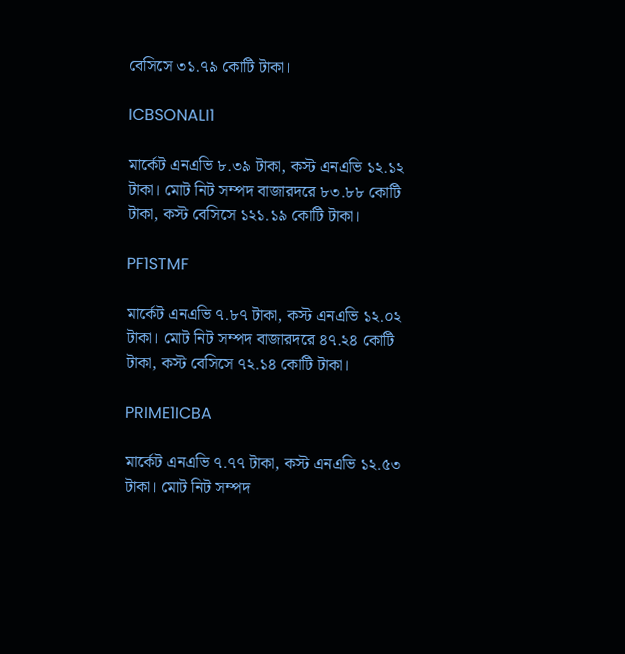বেসিসে ৩১.৭৯ কোটি টাকা।

ICBSONALI1

মার্কেট এনএভি ৮.৩৯ টাকা, কস্ট এনএভি ১২.১২ টাকা। মোট নিট সম্পদ বাজারদরে ৮৩.৮৮ কোটি টাকা, কস্ট বেসিসে ১২১.১৯ কোটি টাকা।

PF1STMF

মার্কেট এনএভি ৭.৮৭ টাকা, কস্ট এনএভি ১২.০২ টাকা। মোট নিট সম্পদ বাজারদরে ৪৭.২৪ কোটি টাকা, কস্ট বেসিসে ৭২.১৪ কোটি টাকা।

PRIME1ICBA

মার্কেট এনএভি ৭.৭৭ টাকা, কস্ট এনএভি ১২.৫৩ টাকা। মোট নিট সম্পদ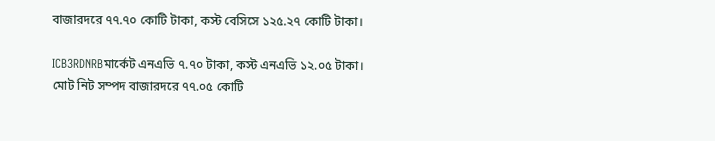বাজারদরে ৭৭.৭০ কোটি টাকা, কস্ট বেসিসে ১২৫.২৭ কোটি টাকা।

ICB3RDNRBমার্কেট এনএভি ৭.৭০ টাকা, কস্ট এনএভি ১২.০৫ টাকা। মোট নিট সম্পদ বাজারদরে ৭৭.০৫ কোটি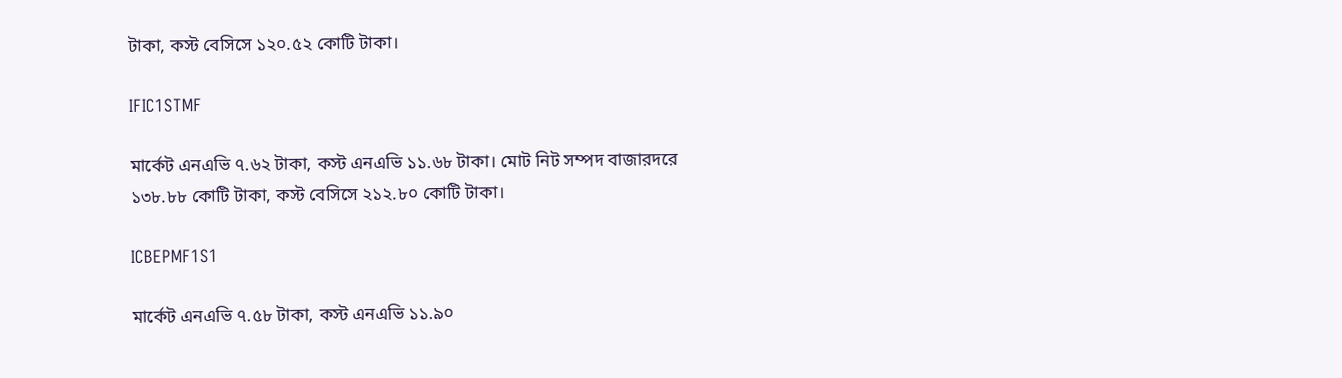টাকা, কস্ট বেসিসে ১২০.৫২ কোটি টাকা।

IFIC1STMF

মার্কেট এনএভি ৭.৬২ টাকা, কস্ট এনএভি ১১.৬৮ টাকা। মোট নিট সম্পদ বাজারদরে ১৩৮.৮৮ কোটি টাকা, কস্ট বেসিসে ২১২.৮০ কোটি টাকা।

ICBEPMF1S1

মার্কেট এনএভি ৭.৫৮ টাকা, কস্ট এনএভি ১১.৯০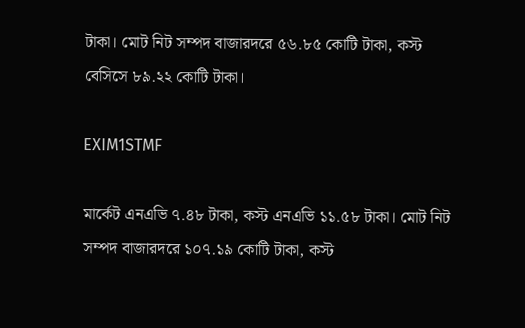টাকা। মোট নিট সম্পদ বাজারদরে ৫৬.৮৫ কোটি টাকা, কস্ট বেসিসে ৮৯.২২ কোটি টাকা।

EXIM1STMF

মার্কেট এনএভি ৭.৪৮ টাকা, কস্ট এনএভি ১১.৫৮ টাকা। মোট নিট সম্পদ বাজারদরে ১০৭.১৯ কোটি টাকা, কস্ট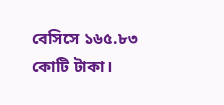বেসিসে ১৬৫.৮৩ কোটি টাকা।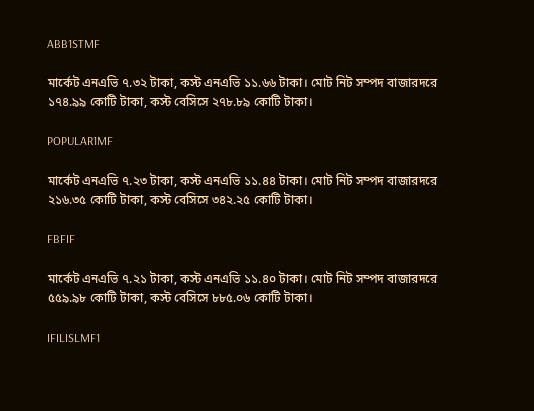ABB1STMF

মার্কেট এনএভি ৭.৩২ টাকা, কস্ট এনএভি ১১.৬৬ টাকা। মোট নিট সম্পদ বাজারদরে ১৭৪.৯৯ কোটি টাকা, কস্ট বেসিসে ২৭৮.৮৯ কোটি টাকা।

POPULAR1MF

মার্কেট এনএভি ৭.২৩ টাকা, কস্ট এনএভি ১১.৪৪ টাকা। মোট নিট সম্পদ বাজারদরে ২১৬.৩৫ কোটি টাকা, কস্ট বেসিসে ৩৪২.২৫ কোটি টাকা।

FBFIF

মার্কেট এনএভি ৭.২১ টাকা, কস্ট এনএভি ১১.৪০ টাকা। মোট নিট সম্পদ বাজারদরে ৫৫৯.৯৮ কোটি টাকা, কস্ট বেসিসে ৮৮৫.০৬ কোটি টাকা।

IFILISLMF1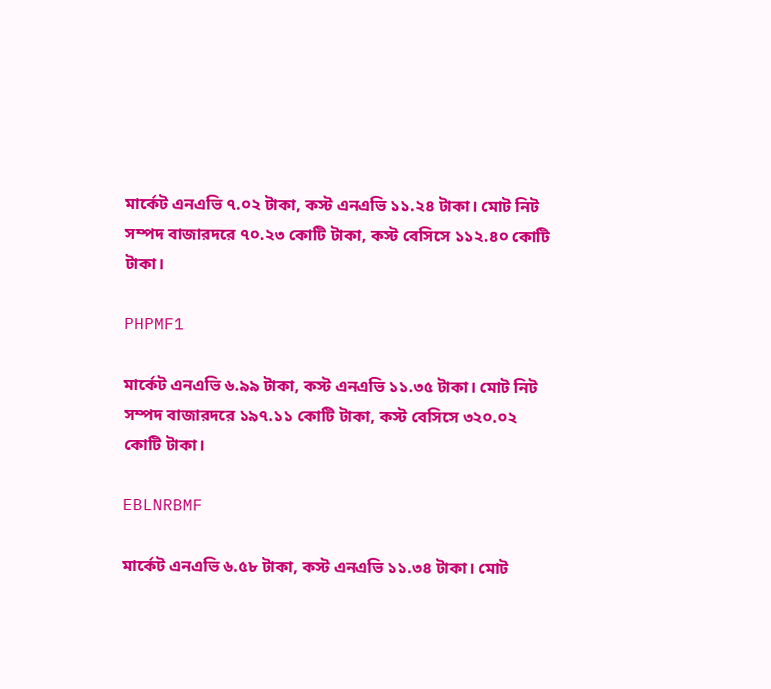মার্কেট এনএভি ৭.০২ টাকা, কস্ট এনএভি ১১.২৪ টাকা। মোট নিট সম্পদ বাজারদরে ৭০.২৩ কোটি টাকা, কস্ট বেসিসে ১১২.৪০ কোটি টাকা।

PHPMF1

মার্কেট এনএভি ৬.৯৯ টাকা, কস্ট এনএভি ১১.৩৫ টাকা। মোট নিট সম্পদ বাজারদরে ১৯৭.১১ কোটি টাকা, কস্ট বেসিসে ৩২০.০২ কোটি টাকা।

EBLNRBMF

মার্কেট এনএভি ৬.৫৮ টাকা, কস্ট এনএভি ১১.৩৪ টাকা। মোট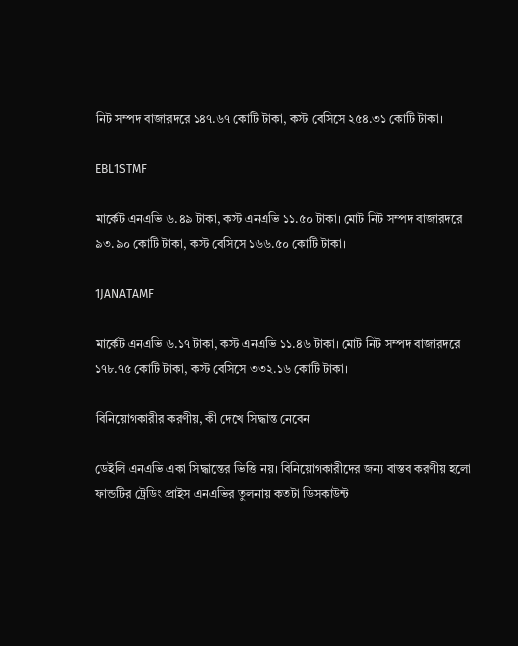নিট সম্পদ বাজারদরে ১৪৭.৬৭ কোটি টাকা, কস্ট বেসিসে ২৫৪.৩১ কোটি টাকা।

EBL1STMF

মার্কেট এনএভি ৬.৪৯ টাকা, কস্ট এনএভি ১১.৫০ টাকা। মোট নিট সম্পদ বাজারদরে ৯৩.৯০ কোটি টাকা, কস্ট বেসিসে ১৬৬.৫০ কোটি টাকা।

1JANATAMF

মার্কেট এনএভি ৬.১৭ টাকা, কস্ট এনএভি ১১.৪৬ টাকা। মোট নিট সম্পদ বাজারদরে ১৭৮.৭৫ কোটি টাকা, কস্ট বেসিসে ৩৩২.১৬ কোটি টাকা।

বিনিয়োগকারীর করণীয়, কী দেখে সিদ্ধান্ত নেবেন

ডেইলি এনএভি একা সিদ্ধান্তের ভিত্তি নয়। বিনিয়োগকারীদের জন্য বাস্তব করণীয় হলো ফান্ডটির ট্রেডিং প্রাইস এনএভির তুলনায় কতটা ডিসকাউন্ট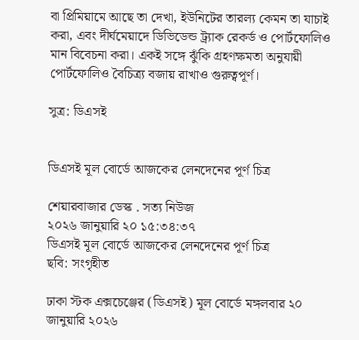বা প্রিমিয়ামে আছে তা দেখা, ইউনিটের তারল্য কেমন তা যাচাই করা, এবং দীর্ঘমেয়াদে ডিভিডেন্ড ট্র্যাক রেকর্ড ও পোর্টফোলিও মান বিবেচনা করা। একই সঙ্গে ঝুঁকি গ্রহণক্ষমতা অনুযায়ী পোর্টফোলিও বৈচিত্র্য বজায় রাখাও গুরুত্বপূর্ণ।

সুত্র: ডিএসই


ডিএসই মূল বোর্ডে আজকের লেনদেনের পূর্ণ চিত্র

শেয়ারবাজার ডেস্ক . সত্য নিউজ
২০২৬ জানুয়ারি ২০ ১৫:৩৪:৩৭
ডিএসই মূল বোর্ডে আজকের লেনদেনের পূর্ণ চিত্র
ছবি: সংগৃহীত

ঢাকা স্টক এক্সচেঞ্জের (ডিএসই) মূল বোর্ডে মঙ্গলবার ২০ জানুয়ারি ২০২৬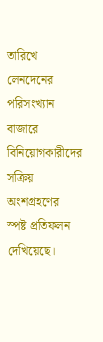তারিখে লেনদেনের পরিসংখ্যান বাজারে বিনিয়োগকারীদের সক্রিয় অংশগ্রহণের স্পষ্ট প্রতিফলন দেখিয়েছে।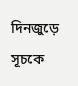দিনজুড়ে সূচকে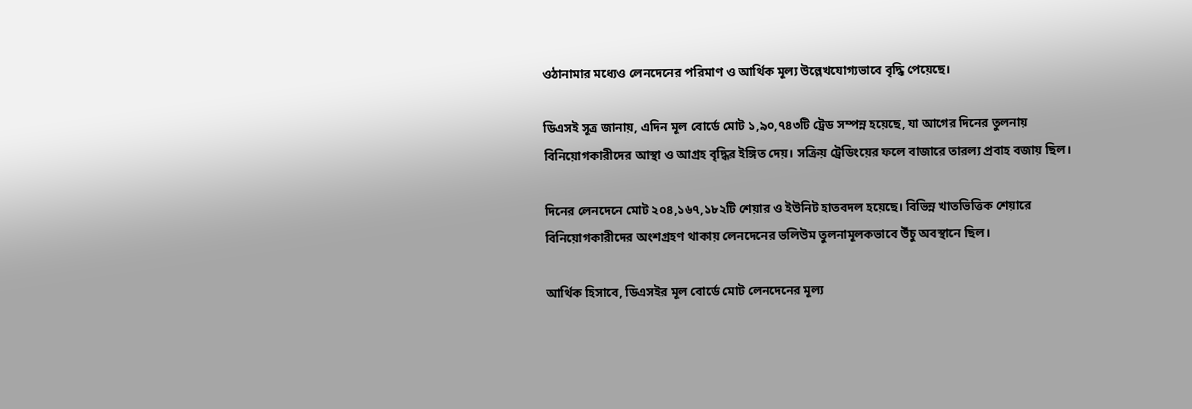ওঠানামার মধ্যেও লেনদেনের পরিমাণ ও আর্থিক মূল্য উল্লেখযোগ্যভাবে বৃদ্ধি পেয়েছে।

ডিএসই সূত্র জানায়, এদিন মূল বোর্ডে মোট ১,৯০,৭৪৩টি ট্রেড সম্পন্ন হয়েছে, যা আগের দিনের তুলনায় বিনিয়োগকারীদের আস্থা ও আগ্রহ বৃদ্ধির ইঙ্গিত দেয়। সক্রিয় ট্রেডিংয়ের ফলে বাজারে তারল্য প্রবাহ বজায় ছিল।

দিনের লেনদেনে মোট ২০৪,১৬৭,১৮২টি শেয়ার ও ইউনিট হাতবদল হয়েছে। বিভিন্ন খাতভিত্তিক শেয়ারে বিনিয়োগকারীদের অংশগ্রহণ থাকায় লেনদেনের ভলিউম তুলনামূলকভাবে উঁচু অবস্থানে ছিল।

আর্থিক হিসাবে, ডিএসইর মূল বোর্ডে মোট লেনদেনের মূল্য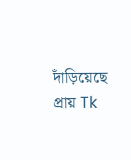দাঁড়িয়েছে প্রায় Tk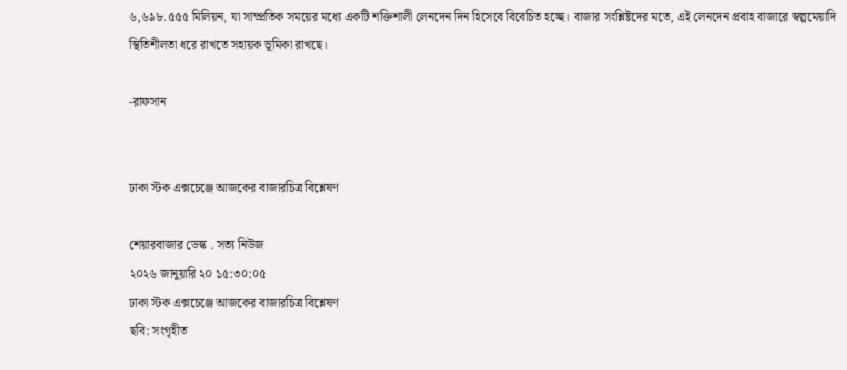৬,৬৯৮.৫৫৫ মিলিয়ন, যা সাম্প্রতিক সময়ের মধ্যে একটি শক্তিশালী লেনদেন দিন হিসেবে বিবেচিত হচ্ছে। বাজার সংশ্লিষ্টদের মতে, এই লেনদেন প্রবাহ বাজারে স্বল্পমেয়াদি স্থিতিশীলতা ধরে রাখতে সহায়ক ভূমিকা রাখছে।

-রাফসান


ঢাকা স্টক এক্সচেঞ্জে আজকের বাজারচিত্র বিশ্লেষণ

শেয়ারবাজার ডেস্ক . সত্য নিউজ
২০২৬ জানুয়ারি ২০ ১৫:৩০:০৫
ঢাকা স্টক এক্সচেঞ্জে আজকের বাজারচিত্র বিশ্লেষণ
ছবি: সংগৃহীত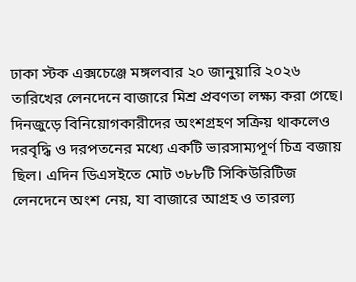ঢাকা স্টক এক্সচেঞ্জে মঙ্গলবার ২০ জানুয়ারি ২০২৬ তারিখের লেনদেনে বাজারে মিশ্র প্রবণতা লক্ষ্য করা গেছে। দিনজুড়ে বিনিয়োগকারীদের অংশগ্রহণ সক্রিয় থাকলেও দরবৃদ্ধি ও দরপতনের মধ্যে একটি ভারসাম্যপূর্ণ চিত্র বজায় ছিল। এদিন ডিএসইতে মোট ৩৮৮টি সিকিউরিটিজ লেনদেনে অংশ নেয়, যা বাজারে আগ্রহ ও তারল্য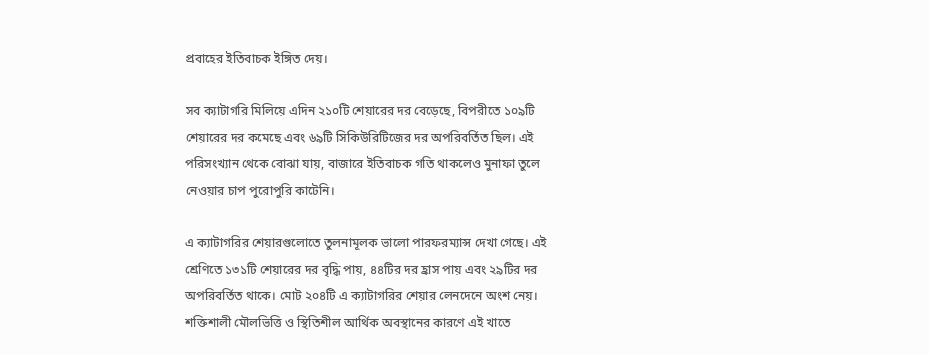প্রবাহের ইতিবাচক ইঙ্গিত দেয়।

সব ক্যাটাগরি মিলিয়ে এদিন ২১০টি শেয়ারের দর বেড়েছে, বিপরীতে ১০৯টি শেয়ারের দর কমেছে এবং ৬৯টি সিকিউরিটিজের দর অপরিবর্তিত ছিল। এই পরিসংখ্যান থেকে বোঝা যায়, বাজারে ইতিবাচক গতি থাকলেও মুনাফা তুলে নেওয়ার চাপ পুরোপুরি কাটেনি।

এ ক্যাটাগরির শেয়ারগুলোতে তুলনামূলক ভালো পারফরম্যান্স দেখা গেছে। এই শ্রেণিতে ১৩১টি শেয়ারের দর বৃদ্ধি পায়, ৪৪টির দর হ্রাস পায় এবং ২৯টির দর অপরিবর্তিত থাকে। মোট ২০৪টি এ ক্যাটাগরির শেয়ার লেনদেনে অংশ নেয়। শক্তিশালী মৌলভিত্তি ও স্থিতিশীল আর্থিক অবস্থানের কারণে এই খাতে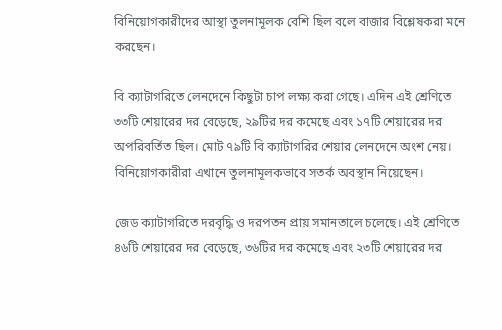বিনিয়োগকারীদের আস্থা তুলনামূলক বেশি ছিল বলে বাজার বিশ্লেষকরা মনে করছেন।

বি ক্যাটাগরিতে লেনদেনে কিছুটা চাপ লক্ষ্য করা গেছে। এদিন এই শ্রেণিতে ৩৩টি শেয়ারের দর বেড়েছে, ২৯টির দর কমেছে এবং ১৭টি শেয়ারের দর অপরিবর্তিত ছিল। মোট ৭৯টি বি ক্যাটাগরির শেয়ার লেনদেনে অংশ নেয়। বিনিয়োগকারীরা এখানে তুলনামূলকভাবে সতর্ক অবস্থান নিয়েছেন।

জেড ক্যাটাগরিতে দরবৃদ্ধি ও দরপতন প্রায় সমানতালে চলেছে। এই শ্রেণিতে ৪৬টি শেয়ারের দর বেড়েছে, ৩৬টির দর কমেছে এবং ২৩টি শেয়ারের দর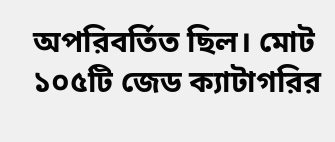অপরিবর্তিত ছিল। মোট ১০৫টি জেড ক্যাটাগরির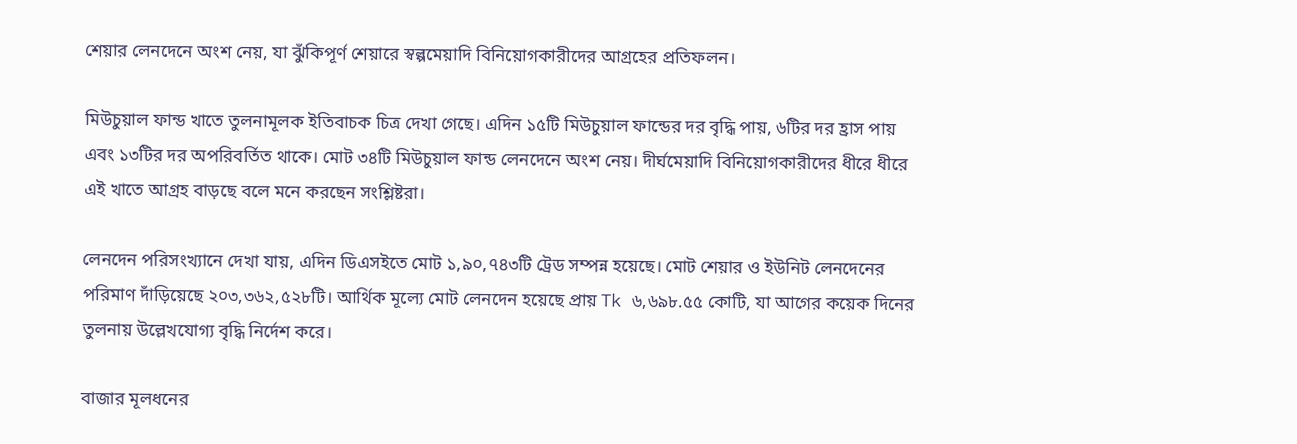শেয়ার লেনদেনে অংশ নেয়, যা ঝুঁকিপূর্ণ শেয়ারে স্বল্পমেয়াদি বিনিয়োগকারীদের আগ্রহের প্রতিফলন।

মিউচুয়াল ফান্ড খাতে তুলনামূলক ইতিবাচক চিত্র দেখা গেছে। এদিন ১৫টি মিউচুয়াল ফান্ডের দর বৃদ্ধি পায়, ৬টির দর হ্রাস পায় এবং ১৩টির দর অপরিবর্তিত থাকে। মোট ৩৪টি মিউচুয়াল ফান্ড লেনদেনে অংশ নেয়। দীর্ঘমেয়াদি বিনিয়োগকারীদের ধীরে ধীরে এই খাতে আগ্রহ বাড়ছে বলে মনে করছেন সংশ্লিষ্টরা।

লেনদেন পরিসংখ্যানে দেখা যায়, এদিন ডিএসইতে মোট ১,৯০,৭৪৩টি ট্রেড সম্পন্ন হয়েছে। মোট শেয়ার ও ইউনিট লেনদেনের পরিমাণ দাঁড়িয়েছে ২০৩,৩৬২,৫২৮টি। আর্থিক মূল্যে মোট লেনদেন হয়েছে প্রায় Tk ৬,৬৯৮.৫৫ কোটি, যা আগের কয়েক দিনের তুলনায় উল্লেখযোগ্য বৃদ্ধি নির্দেশ করে।

বাজার মূলধনের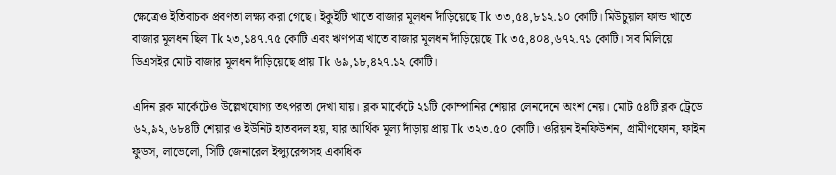ক্ষেত্রেও ইতিবাচক প্রবণতা লক্ষ্য করা গেছে। ইকুইটি খাতে বাজার মূলধন দাঁড়িয়েছে Tk ৩৩,৫৪,৮১২.১০ কোটি। মিউচুয়াল ফান্ড খাতে বাজার মূলধন ছিল Tk ২৩,১৪৭.৭৫ কোটি এবং ঋণপত্র খাতে বাজার মূলধন দাঁড়িয়েছে Tk ৩৫,৪০৪,৬৭২.৭১ কোটি। সব মিলিয়ে ডিএসইর মোট বাজার মূলধন দাঁড়িয়েছে প্রায় Tk ৬৯,১৮,৪২৭.১২ কোটি।

এদিন ব্লক মার্কেটেও উল্লেখযোগ্য তৎপরতা দেখা যায়। ব্লক মার্কেটে ২১টি কোম্পানির শেয়ার লেনদেনে অংশ নেয়। মোট ৫৪টি ব্লক ট্রেডে ৬২,৯২,৬৮৪টি শেয়ার ও ইউনিট হাতবদল হয়, যার আর্থিক মূল্য দাঁড়ায় প্রায় Tk ৩২৩.৫০ কোটি। ওরিয়ন ইনফিউশন, গ্রামীণফোন, ফাইন ফুডস, লাভেলো, সিটি জেনারেল ইন্স্যুরেন্সসহ একাধিক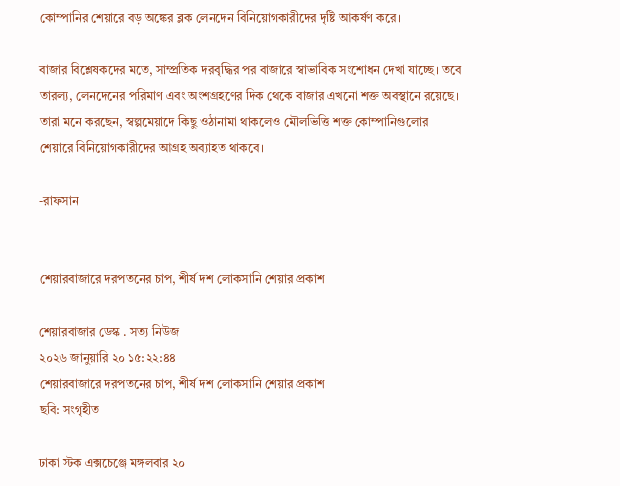কোম্পানির শেয়ারে বড় অঙ্কের ব্লক লেনদেন বিনিয়োগকারীদের দৃষ্টি আকর্ষণ করে।

বাজার বিশ্লেষকদের মতে, সাম্প্রতিক দরবৃদ্ধির পর বাজারে স্বাভাবিক সংশোধন দেখা যাচ্ছে। তবে তারল্য, লেনদেনের পরিমাণ এবং অংশগ্রহণের দিক থেকে বাজার এখনো শক্ত অবস্থানে রয়েছে। তারা মনে করছেন, স্বল্পমেয়াদে কিছু ওঠানামা থাকলেও মৌলভিত্তি শক্ত কোম্পানিগুলোর শেয়ারে বিনিয়োগকারীদের আগ্রহ অব্যাহত থাকবে।

-রাফসান


শেয়ারবাজারে দরপতনের চাপ, শীর্ষ দশ লোকসানি শেয়ার প্রকাশ

শেয়ারবাজার ডেস্ক . সত্য নিউজ
২০২৬ জানুয়ারি ২০ ১৫:২২:৪৪
শেয়ারবাজারে দরপতনের চাপ, শীর্ষ দশ লোকসানি শেয়ার প্রকাশ
ছবি: সংগৃহীত

ঢাকা স্টক এক্সচেঞ্জে মঙ্গলবার ২০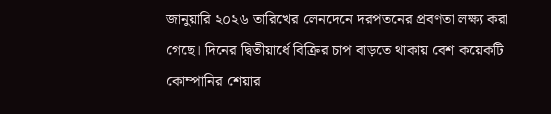জানুয়ারি ২০২৬ তারিখের লেনদেনে দরপতনের প্রবণতা লক্ষ্য করা গেছে। দিনের দ্বিতীয়ার্ধে বিক্রির চাপ বাড়তে থাকায় বেশ কয়েকটি কোম্পানির শেয়ার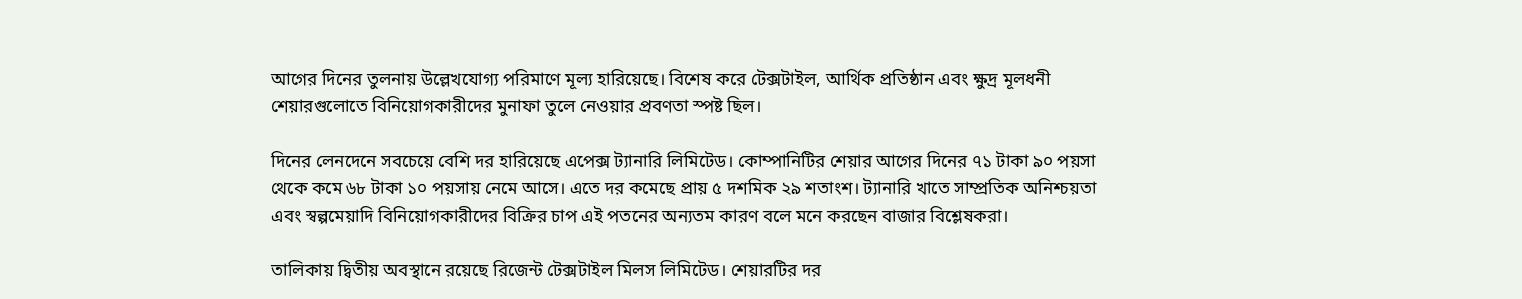আগের দিনের তুলনায় উল্লেখযোগ্য পরিমাণে মূল্য হারিয়েছে। বিশেষ করে টেক্সটাইল, আর্থিক প্রতিষ্ঠান এবং ক্ষুদ্র মূলধনী শেয়ারগুলোতে বিনিয়োগকারীদের মুনাফা তুলে নেওয়ার প্রবণতা স্পষ্ট ছিল।

দিনের লেনদেনে সবচেয়ে বেশি দর হারিয়েছে এপেক্স ট্যানারি লিমিটেড। কোম্পানিটির শেয়ার আগের দিনের ৭১ টাকা ৯০ পয়সা থেকে কমে ৬৮ টাকা ১০ পয়সায় নেমে আসে। এতে দর কমেছে প্রায় ৫ দশমিক ২৯ শতাংশ। ট্যানারি খাতে সাম্প্রতিক অনিশ্চয়তা এবং স্বল্পমেয়াদি বিনিয়োগকারীদের বিক্রির চাপ এই পতনের অন্যতম কারণ বলে মনে করছেন বাজার বিশ্লেষকরা।

তালিকায় দ্বিতীয় অবস্থানে রয়েছে রিজেন্ট টেক্সটাইল মিলস লিমিটেড। শেয়ারটির দর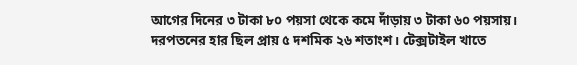আগের দিনের ৩ টাকা ৮০ পয়সা থেকে কমে দাঁড়ায় ৩ টাকা ৬০ পয়সায়। দরপতনের হার ছিল প্রায় ৫ দশমিক ২৬ শতাংশ। টেক্সটাইল খাতে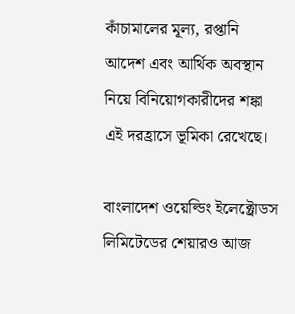কাঁচামালের মূল্য, রপ্তানি আদেশ এবং আর্থিক অবস্থান নিয়ে বিনিয়োগকারীদের শঙ্কা এই দরহ্রাসে ভূমিকা রেখেছে।

বাংলাদেশ ওয়েল্ডিং ইলেক্ট্রোডস লিমিটেডের শেয়ারও আজ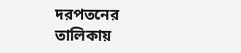দরপতনের তালিকায়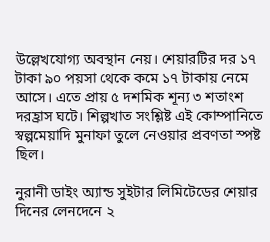উল্লেখযোগ্য অবস্থান নেয়। শেয়ারটির দর ১৭ টাকা ৯০ পয়সা থেকে কমে ১৭ টাকায় নেমে আসে। এতে প্রায় ৫ দশমিক শূন্য ৩ শতাংশ দরহ্রাস ঘটে। শিল্পখাত সংশ্লিষ্ট এই কোম্পানিতে স্বল্পমেয়াদি মুনাফা তুলে নেওয়ার প্রবণতা স্পষ্ট ছিল।

নুরানী ডাইং অ্যান্ড সুইটার লিমিটেডের শেয়ার দিনের লেনদেনে ২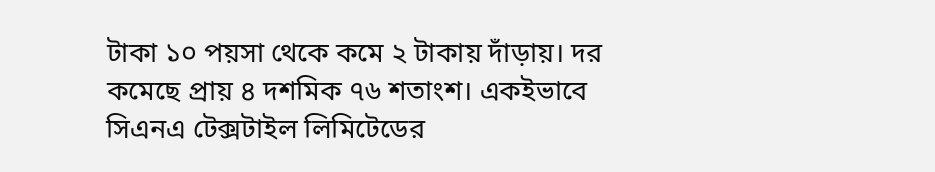টাকা ১০ পয়সা থেকে কমে ২ টাকায় দাঁড়ায়। দর কমেছে প্রায় ৪ দশমিক ৭৬ শতাংশ। একইভাবে সিএনএ টেক্সটাইল লিমিটেডের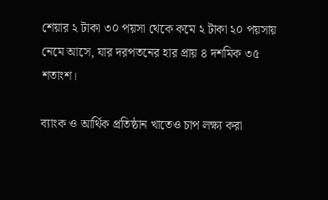শেয়ার ২ টাকা ৩০ পয়সা থেকে কমে ২ টাকা ২০ পয়সায় নেমে আসে, যার দরপতনের হার প্রায় ৪ দশমিক ৩৫ শতাংশ।

ব্যাংক ও আর্থিক প্রতিষ্ঠান খাতেও চাপ লক্ষ্য করা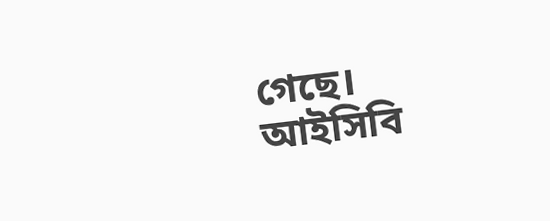গেছে। আইসিবি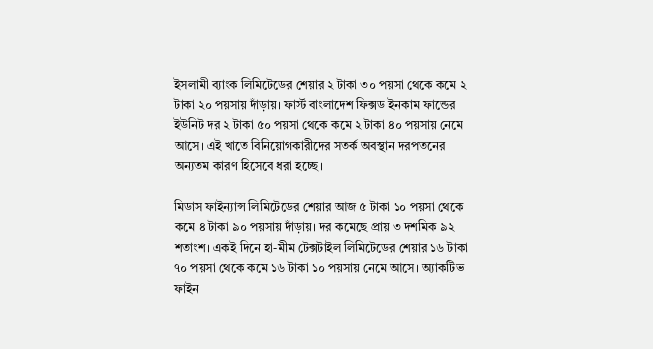ইসলামী ব্যাংক লিমিটেডের শেয়ার ২ টাকা ৩০ পয়সা থেকে কমে ২ টাকা ২০ পয়সায় দাঁড়ায়। ফার্স্ট বাংলাদেশ ফিক্সড ইনকাম ফান্ডের ইউনিট দর ২ টাকা ৫০ পয়সা থেকে কমে ২ টাকা ৪০ পয়সায় নেমে আসে। এই খাতে বিনিয়োগকারীদের সতর্ক অবস্থান দরপতনের অন্যতম কারণ হিসেবে ধরা হচ্ছে।

মিডাস ফাইন্যান্স লিমিটেডের শেয়ার আজ ৫ টাকা ১০ পয়সা থেকে কমে ৪ টাকা ৯০ পয়সায় দাঁড়ায়। দর কমেছে প্রায় ৩ দশমিক ৯২ শতাংশ। একই দিনে হা-মীম টেক্সটাইল লিমিটেডের শেয়ার ১৬ টাকা ৭০ পয়সা থেকে কমে ১৬ টাকা ১০ পয়সায় নেমে আসে। অ্যাকটিভ ফাইন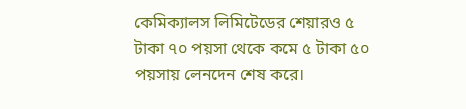কেমিক্যালস লিমিটেডের শেয়ারও ৫ টাকা ৭০ পয়সা থেকে কমে ৫ টাকা ৫০ পয়সায় লেনদেন শেষ করে।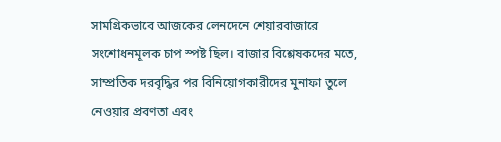সামগ্রিকভাবে আজকের লেনদেনে শেয়ারবাজারে সংশোধনমূলক চাপ স্পষ্ট ছিল। বাজার বিশ্লেষকদের মতে, সাম্প্রতিক দরবৃদ্ধির পর বিনিয়োগকারীদের মুনাফা তুলে নেওয়ার প্রবণতা এবং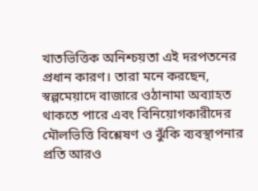খাতভিত্তিক অনিশ্চয়তা এই দরপতনের প্রধান কারণ। তারা মনে করছেন, স্বল্পমেয়াদে বাজারে ওঠানামা অব্যাহত থাকতে পারে এবং বিনিয়োগকারীদের মৌলভিত্তি বিশ্লেষণ ও ঝুঁকি ব্যবস্থাপনার প্রতি আরও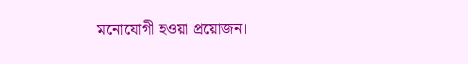মনোযোগী হওয়া প্রয়োজন।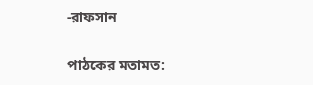-রাফসান

পাঠকের মতামত: